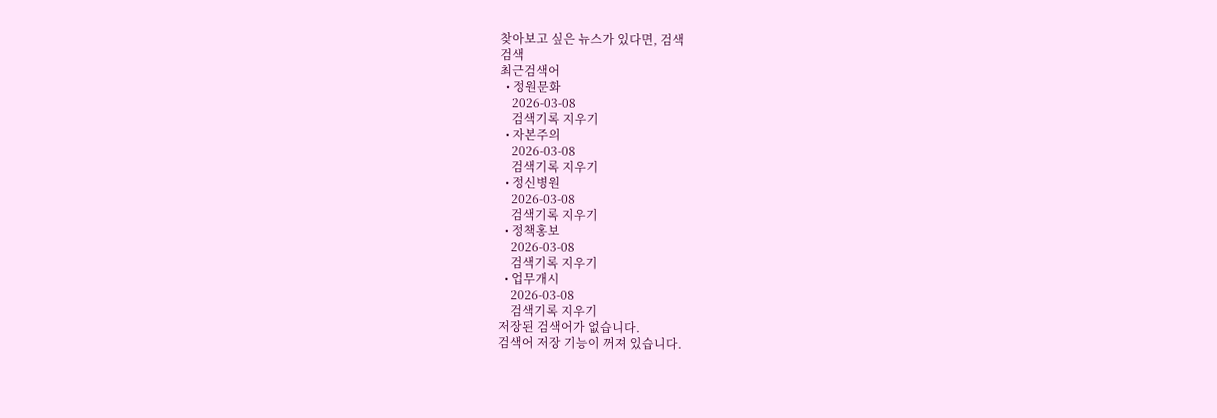찾아보고 싶은 뉴스가 있다면, 검색
검색
최근검색어
  • 정원문화
    2026-03-08
    검색기록 지우기
  • 자본주의
    2026-03-08
    검색기록 지우기
  • 정신병원
    2026-03-08
    검색기록 지우기
  • 정책홍보
    2026-03-08
    검색기록 지우기
  • 업무개시
    2026-03-08
    검색기록 지우기
저장된 검색어가 없습니다.
검색어 저장 기능이 꺼져 있습니다.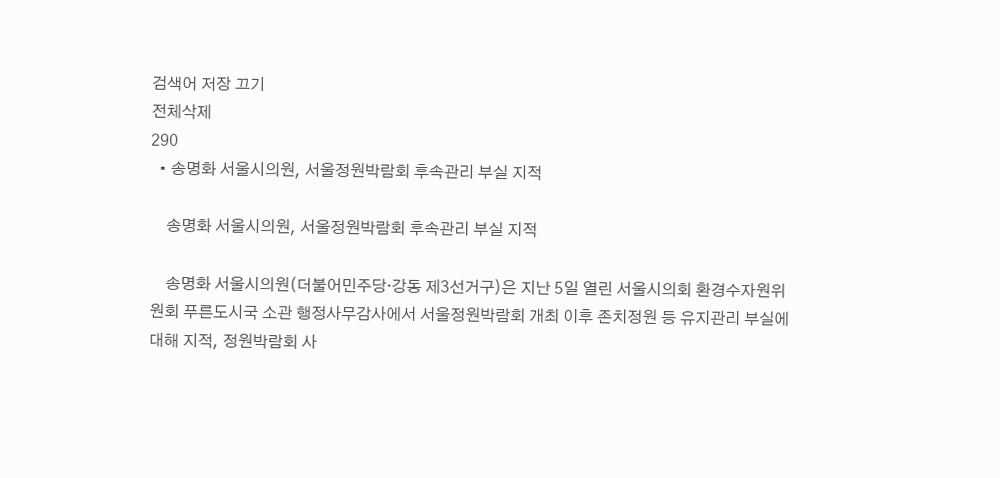검색어 저장 끄기
전체삭제
290
  • 송명화 서울시의원, 서울정원박람회 후속관리 부실 지적

    송명화 서울시의원, 서울정원박람회 후속관리 부실 지적

    송명화 서울시의원(더불어민주당·강동 제3선거구)은 지난 5일 열린 서울시의회 환경수자원위원회 푸른도시국 소관 행정사무감사에서 서울정원박람회 개최 이후 존치정원 등 유지관리 부실에 대해 지적, 정원박람회 사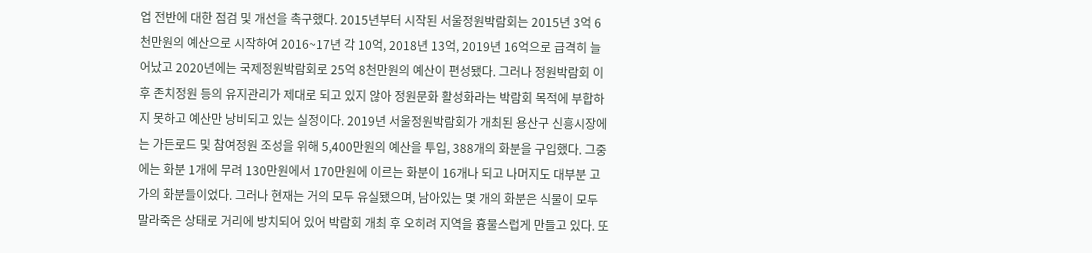업 전반에 대한 점검 및 개선을 촉구했다. 2015년부터 시작된 서울정원박람회는 2015년 3억 6천만원의 예산으로 시작하여 2016~17년 각 10억, 2018년 13억, 2019년 16억으로 급격히 늘어났고 2020년에는 국제정원박람회로 25억 8천만원의 예산이 편성됐다. 그러나 정원박람회 이후 존치정원 등의 유지관리가 제대로 되고 있지 않아 정원문화 활성화라는 박람회 목적에 부합하지 못하고 예산만 낭비되고 있는 실정이다. 2019년 서울정원박람회가 개최된 용산구 신흥시장에는 가든로드 및 참여정원 조성을 위해 5,400만원의 예산을 투입, 388개의 화분을 구입했다. 그중에는 화분 1개에 무려 130만원에서 170만원에 이르는 화분이 16개나 되고 나머지도 대부분 고가의 화분들이었다. 그러나 현재는 거의 모두 유실됐으며, 남아있는 몇 개의 화분은 식물이 모두 말라죽은 상태로 거리에 방치되어 있어 박람회 개최 후 오히려 지역을 흉물스럽게 만들고 있다. 또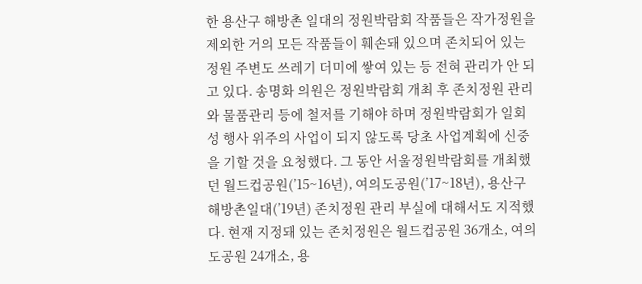한 용산구 해방촌 일대의 정원박람회 작품들은 작가정원을 제외한 거의 모든 작품들이 훼손돼 있으며 존치되어 있는 정원 주변도 쓰레기 더미에 쌓여 있는 등 전혀 관리가 안 되고 있다. 송명화 의원은 정원박람회 개최 후 존치정원 관리와 물품관리 등에 철저를 기해야 하며 정원박람회가 일회성 행사 위주의 사업이 되지 않도록 당초 사업계획에 신중을 기할 것을 요청했다. 그 동안 서울정원박람회를 개최했던 월드컵공원(’15~16년), 여의도공원(’17~18년), 용산구 해방촌일대(’19년) 존치정원 관리 부실에 대해서도 지적했다. 현재 지정돼 있는 존치정원은 월드컵공원 36개소, 여의도공원 24개소, 용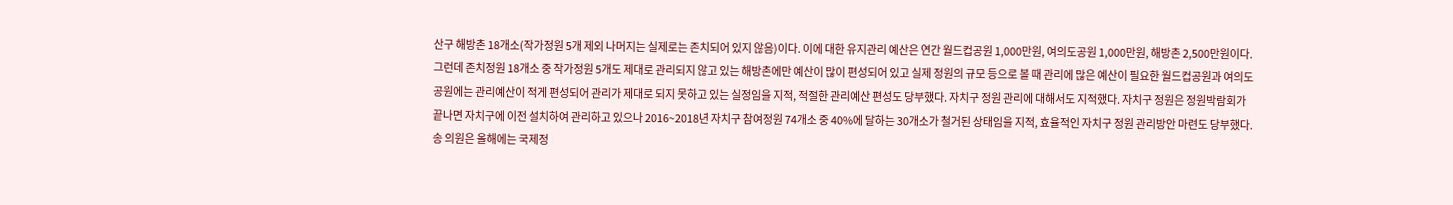산구 해방촌 18개소(작가정원 5개 제외 나머지는 실제로는 존치되어 있지 않음)이다. 이에 대한 유지관리 예산은 연간 월드컵공원 1,000만원, 여의도공원 1,000만원, 해방촌 2,500만원이다. 그런데 존치정원 18개소 중 작가정원 5개도 제대로 관리되지 않고 있는 해방촌에만 예산이 많이 편성되어 있고 실제 정원의 규모 등으로 볼 때 관리에 많은 예산이 필요한 월드컵공원과 여의도공원에는 관리예산이 적게 편성되어 관리가 제대로 되지 못하고 있는 실정임을 지적, 적절한 관리예산 편성도 당부했다. 자치구 정원 관리에 대해서도 지적했다. 자치구 정원은 정원박람회가 끝나면 자치구에 이전 설치하여 관리하고 있으나 2016~2018년 자치구 참여정원 74개소 중 40%에 달하는 30개소가 철거된 상태임을 지적, 효율적인 자치구 정원 관리방안 마련도 당부했다. 송 의원은 올해에는 국제정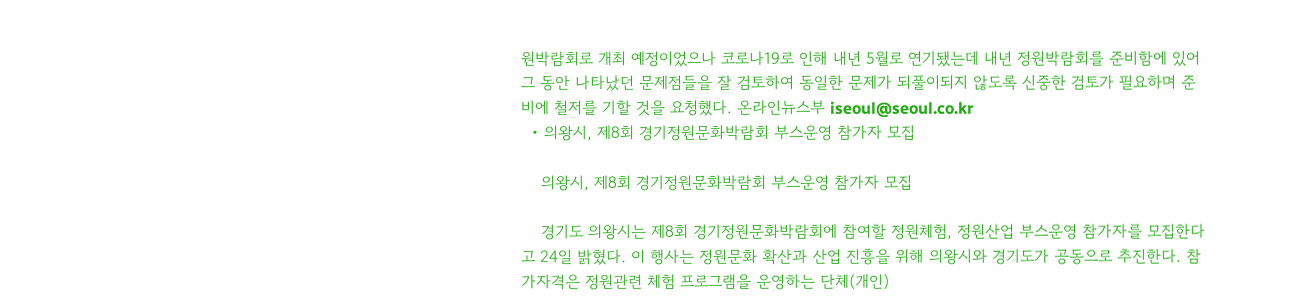원박람회로 개최 예정이었으나 코로나19로 인해 내년 5월로 연기됐는데 내년 정원박람회를 준비함에 있어 그 동안 나타났던 문제점들을 잘 검토하여 동일한 문제가 되풀이되지 않도록 신중한 검토가 필요하며 준비에 철저를 기할 것을 요청했다. 온라인뉴스부 iseoul@seoul.co.kr
  • 의왕시, 제8회 경기정원문화박람회 부스운영 참가자 모집

    의왕시, 제8회 경기정원문화박람회 부스운영 참가자 모집

    경기도 의왕시는 제8회 경기정원문화박람회에 참여할 정원체험, 정원산업 부스운영 참가자를 모집한다고 24일 밝혔다. 이 행사는 정원문화 확산과 산업 진흥을 위해 의왕시와 경기도가 공동으로 추진한다. 참가자격은 정원관련 체험 프로그램을 운영하는 단체(개인)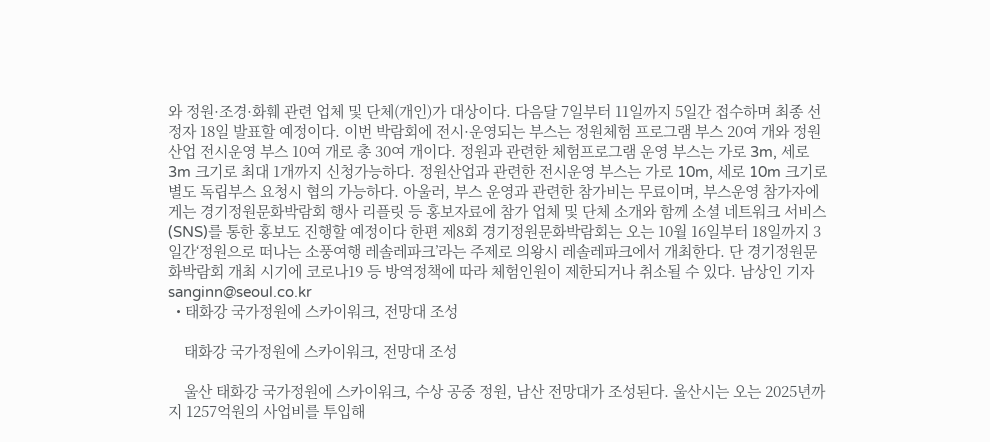와 정원·조경·화훼 관련 업체 및 단체(개인)가 대상이다. 다음달 7일부터 11일까지 5일간 접수하며 최종 선정자 18일 발표할 예정이다. 이번 박람회에 전시·운영되는 부스는 정원체험 프로그램 부스 20여 개와 정원산업 전시운영 부스 10여 개로 총 30여 개이다. 정원과 관련한 체험프로그램 운영 부스는 가로 3m, 세로 3m 크기로 최대 1개까지 신청가능하다. 정원산업과 관련한 전시운영 부스는 가로 10m, 세로 10m 크기로 별도 독립부스 요청시 협의 가능하다. 아울러, 부스 운영과 관련한 참가비는 무료이며, 부스운영 참가자에게는 경기정원문화박람회 행사 리플릿 등 홍보자료에 참가 업체 및 단체 소개와 함께 소셜 네트워크 서비스 (SNS)를 통한 홍보도 진행할 예정이다 한편 제8회 경기정원문화박람회는 오는 10월 16일부터 18일까지 3일간‘정원으로 떠나는 소풍여행 레솔레파크’라는 주제로 의왕시 레솔레파크에서 개최한다. 단 경기정원문화박람회 개최 시기에 코로나19 등 방역정책에 따라 체험인원이 제한되거나 취소될 수 있다. 남상인 기자 sanginn@seoul.co.kr
  • 태화강 국가정원에 스카이워크, 전망대 조성

    태화강 국가정원에 스카이워크, 전망대 조성

    울산 태화강 국가정원에 스카이워크, 수상 공중 정원, 남산 전망대가 조성된다. 울산시는 오는 2025년까지 1257억원의 사업비를 투입해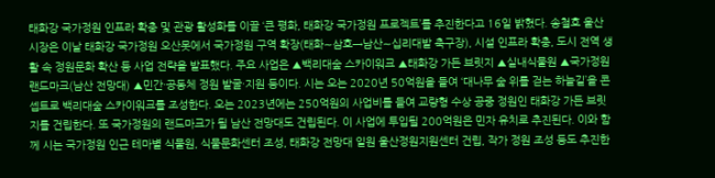태화강 국가정원 인프라 확충 및 관광 활성화를 이끌 ‘큰 평화, 태화강 국가정원 프로젝트’를 추진한다고 16일 밝혔다. 송철호 울산시장은 이날 태화강 국가정원 오산못에서 국가정원 구역 확장(태화∼삼호→남산∼십리대밭 축구장), 시설 인프라 확충, 도시 전역 생활 속 정원문화 확산 등 사업 전략을 발표했다. 주요 사업은 ▲백리대숲 스카이워크 ▲태화강 가든 브릿지 ▲실내식물원 ▲국가정원 랜드마크(남산 전망대) ▲민간·공동체 정원 발굴·지원 등이다. 시는 오는 2020년 50억원을 들여 ‘대나무 숲 위를 걷는 하늘길’을 콘셉트로 백리대숲 스카이워크를 조성한다. 오는 2023년에는 250억원의 사업비를 들여 교량형 수상 공중 정원인 태화강 가든 브릿지를 건립한다. 또 국가정원의 랜드마크가 될 남산 전망대도 건립된다. 이 사업에 투입될 200억원은 민자 유치로 추진된다. 이와 함께 시는 국가정원 인근 테마별 식물원, 식물문화센터 조성, 태화강 전망대 일원 울산정원지원센터 건립, 작가 정원 조성 등도 추진한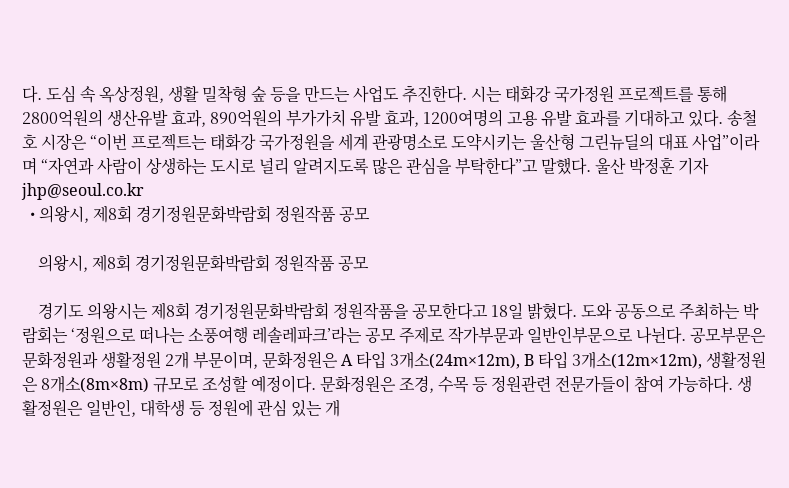다. 도심 속 옥상정원, 생활 밀착형 숲 등을 만드는 사업도 추진한다. 시는 태화강 국가정원 프로젝트를 통해 2800억원의 생산유발 효과, 890억원의 부가가치 유발 효과, 1200여명의 고용 유발 효과를 기대하고 있다. 송철호 시장은 “이번 프로젝트는 태화강 국가정원을 세계 관광명소로 도약시키는 울산형 그린뉴딜의 대표 사업”이라며 “자연과 사람이 상생하는 도시로 널리 알려지도록 많은 관심을 부탁한다”고 말했다. 울산 박정훈 기자 jhp@seoul.co.kr
  • 의왕시, 제8회 경기정원문화박람회 정원작품 공모

    의왕시, 제8회 경기정원문화박람회 정원작품 공모

    경기도 의왕시는 제8회 경기정원문화박람회 정원작품을 공모한다고 18일 밝혔다. 도와 공동으로 주최하는 박람회는 ‘정원으로 떠나는 소풍여행 레솔레파크’라는 공모 주제로 작가부문과 일반인부문으로 나뉜다. 공모부문은 문화정원과 생활정원 2개 부문이며, 문화정원은 A 타입 3개소(24m×12m), B 타입 3개소(12m×12m), 생활정원은 8개소(8m×8m) 규모로 조성할 예정이다. 문화정원은 조경, 수목 등 정원관련 전문가들이 참여 가능하다. 생활정원은 일반인, 대학생 등 정원에 관심 있는 개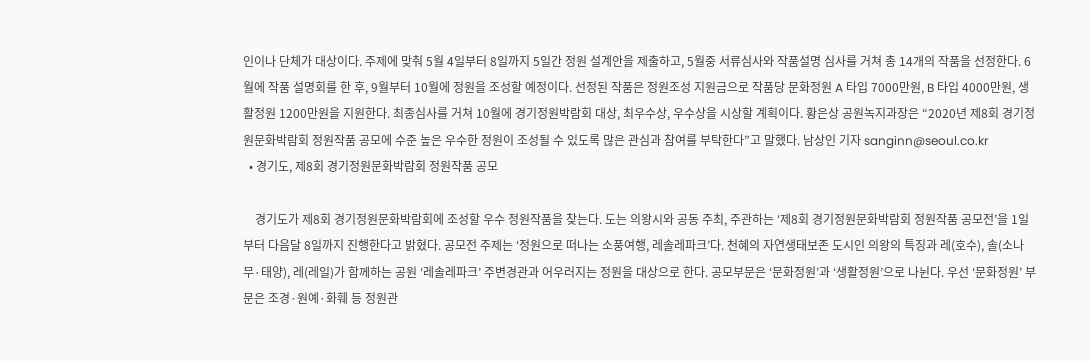인이나 단체가 대상이다. 주제에 맞춰 5월 4일부터 8일까지 5일간 정원 설계안을 제출하고, 5월중 서류심사와 작품설명 심사를 거쳐 총 14개의 작품을 선정한다. 6월에 작품 설명회를 한 후, 9월부터 10월에 정원을 조성할 예정이다. 선정된 작품은 정원조성 지원금으로 작품당 문화정원 A 타입 7000만원, B 타입 4000만원, 생활정원 1200만원을 지원한다. 최종심사를 거쳐 10월에 경기정원박람회 대상, 최우수상, 우수상을 시상할 계획이다. 황은상 공원녹지과장은 “2020년 제8회 경기정원문화박람회 정원작품 공모에 수준 높은 우수한 정원이 조성될 수 있도록 많은 관심과 참여를 부탁한다”고 말했다. 남상인 기자 sanginn@seoul.co.kr
  • 경기도, 제8회 경기정원문화박람회 정원작품 공모

    경기도가 제8회 경기정원문화박람회에 조성할 우수 정원작품을 찾는다. 도는 의왕시와 공동 주최, 주관하는 ‘제8회 경기정원문화박람회 정원작품 공모전’을 1일부터 다음달 8일까지 진행한다고 밝혔다. 공모전 주제는 ‘정원으로 떠나는 소풍여행, 레솔레파크’다. 천혜의 자연생태보존 도시인 의왕의 특징과 레(호수), 솔(소나무·태양), 레(레일)가 함께하는 공원 ‘레솔레파크’ 주변경관과 어우러지는 정원을 대상으로 한다. 공모부문은 ‘문화정원’과 ‘생활정원’으로 나뉜다. 우선 ‘문화정원’ 부문은 조경·원예·화훼 등 정원관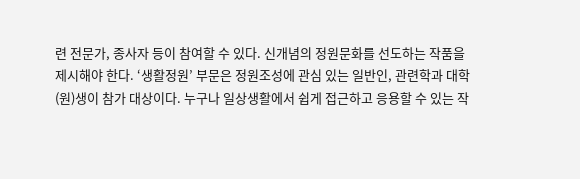련 전문가, 종사자 등이 참여할 수 있다. 신개념의 정원문화를 선도하는 작품을 제시해야 한다. ‘생활정원’ 부문은 정원조성에 관심 있는 일반인, 관련학과 대학(원)생이 참가 대상이다. 누구나 일상생활에서 쉽게 접근하고 응용할 수 있는 작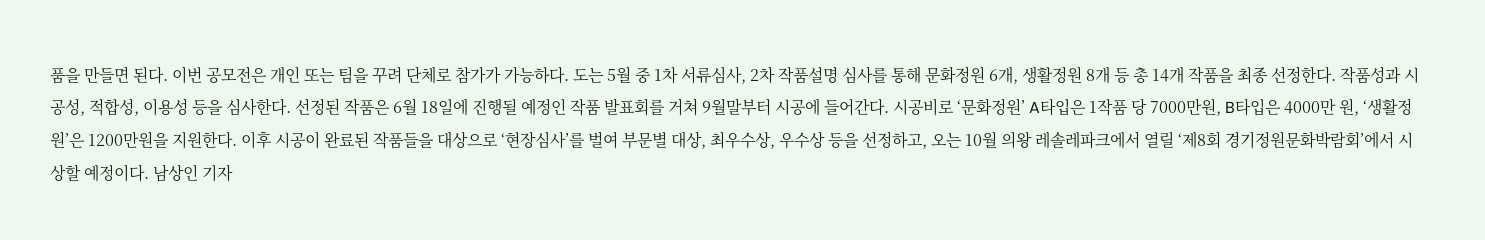품을 만들면 된다. 이번 공모전은 개인 또는 팀을 꾸려 단체로 참가가 가능하다. 도는 5월 중 1차 서류심사, 2차 작품설명 심사를 통해 문화정원 6개, 생활정원 8개 등 총 14개 작품을 최종 선정한다. 작품성과 시공성, 적합성, 이용성 등을 심사한다. 선정된 작품은 6월 18일에 진행될 예정인 작품 발표회를 거쳐 9월말부터 시공에 들어간다. 시공비로 ‘문화정원’ A타입은 1작품 당 7000만원, B타입은 4000만 원, ‘생활정원’은 1200만원을 지원한다. 이후 시공이 완료된 작품들을 대상으로 ‘현장심사’를 벌여 부문별 대상, 최우수상, 우수상 등을 선정하고, 오는 10월 의왕 레솔레파크에서 열릴 ‘제8회 경기정원문화박람회’에서 시상할 예정이다. 남상인 기자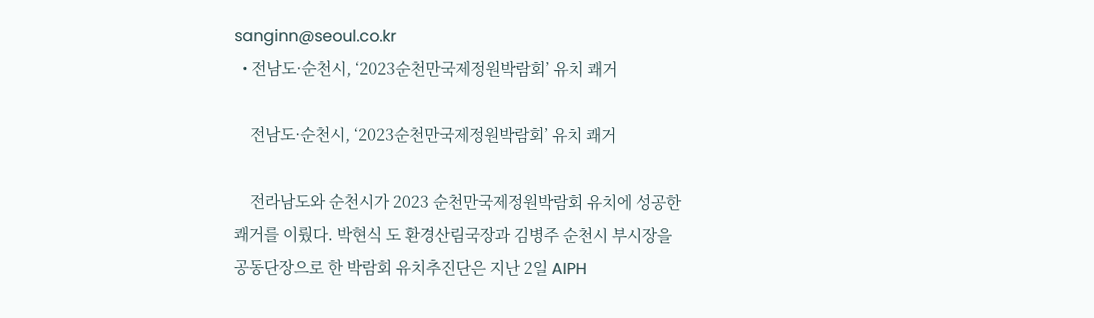sanginn@seoul.co.kr
  • 전남도·순천시, ‘2023순천만국제정원박람회’ 유치 쾌거

    전남도·순천시, ‘2023순천만국제정원박람회’ 유치 쾌거

    전라남도와 순천시가 2023 순천만국제정원박람회 유치에 성공한 쾌거를 이뤘다. 박현식 도 환경산림국장과 김병주 순천시 부시장을 공동단장으로 한 박람회 유치추진단은 지난 2일 AIPH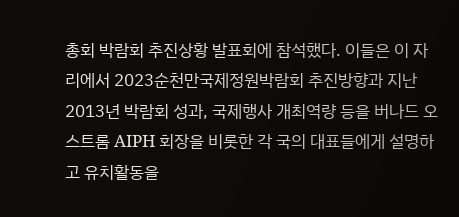총회 박람회 추진상황 발표회에 참석했다. 이들은 이 자리에서 2023순천만국제정원박람회 추진방향과 지난 2013년 박람회 성과, 국제행사 개최역량 등을 버나드 오스트롬 AIPH 회장을 비롯한 각 국의 대표들에게 설명하고 유치활동을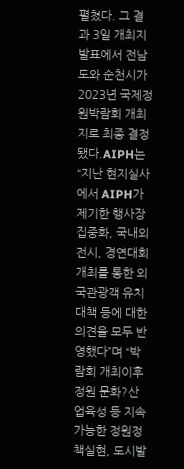펼쳤다. 그 결과 3일 개최지 발표에서 전남도와 순천시가 2023년 국제정원박람회 개최지로 최종 결정됐다.AIPH는 “지난 현지실사에서 AIPH가 제기한 행사장 집중화, 국내외전시, 경연대회 개최를 통한 외국관광객 유치대책 등에 대한 의견을 모두 반영했다”며 “박람회 개최이후 정원 문화?산업육성 등 지속가능한 정원정책실현, 도시발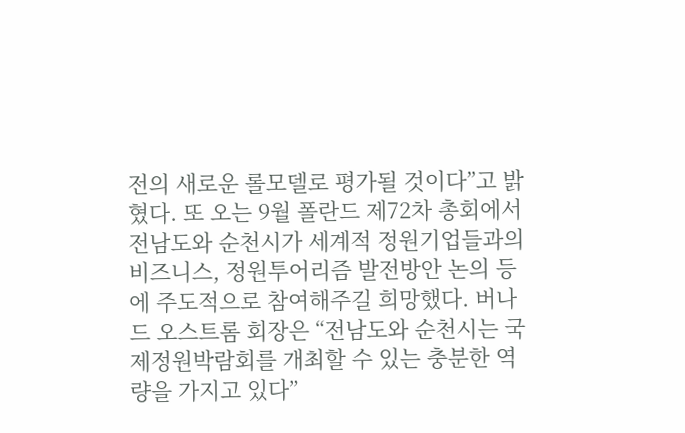전의 새로운 롤모델로 평가될 것이다”고 밝혔다. 또 오는 9월 폴란드 제72차 총회에서 전남도와 순천시가 세계적 정원기업들과의 비즈니스, 정원투어리즘 발전방안 논의 등에 주도적으로 참여해주길 희망했다. 버나드 오스트롬 회장은 “전남도와 순천시는 국제정원박람회를 개최할 수 있는 충분한 역량을 가지고 있다”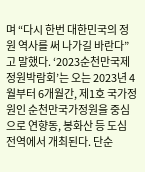며 “다시 한번 대한민국의 정원 역사를 써 나가길 바란다”고 말했다. ‘2023순천만국제정원박람회’는 오는 2023년 4월부터 6개월간, 제1호 국가정원인 순천만국가정원을 중심으로 연향동, 봉화산 등 도심 전역에서 개최된다. 단순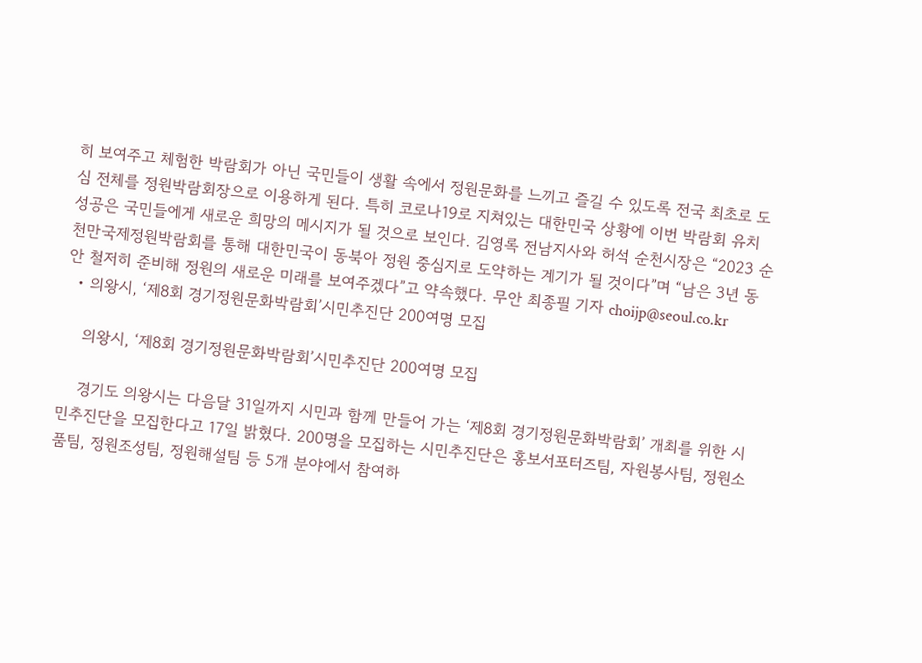히 보여주고 체험한 박람회가 아닌 국민들이 생활 속에서 정원문화를 느끼고 즐길 수 있도록 전국 최초로 도심 전체를 정원박람회장으로 이용하게 된다. 특히 코로나19로 지쳐있는 대한민국 상황에 이번 박람회 유치 성공은 국민들에게 새로운 희망의 메시지가 될 것으로 보인다. 김영록 전남지사와 허석 순천시장은 “2023 순천만국제정원박람회를 통해 대한민국이 동북아 정원 중심지로 도약하는 계기가 될 것이다”며 “남은 3년 동안 철저히 준비해 정원의 새로운 미래를 보여주겠다”고 약속했다. 무안 최종필 기자 choijp@seoul.co.kr
  • 의왕시, ‘제8회 경기정원문화박람회’시민추진단 200여명 모집

    의왕시, ‘제8회 경기정원문화박람회’시민추진단 200여명 모집

    경기도 의왕시는 다음달 31일까지 시민과 함께 만들어 가는 ‘제8회 경기정원문화박람회’ 개최를 위한 시민추진단을 모집한다고 17일 밝혔다. 200명을 모집하는 시민추진단은 홍보서포터즈팀, 자원봉사팀, 정원소품팀, 정원조성팀, 정원해설팀 등 5개 분야에서 참여하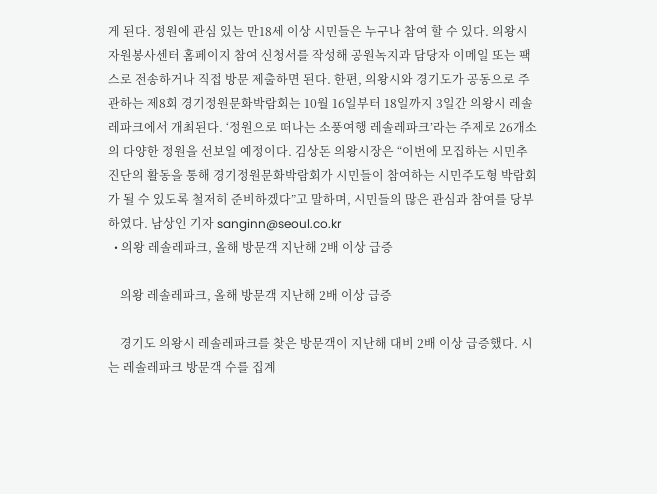게 된다. 정원에 관심 있는 만18세 이상 시민들은 누구나 참여 할 수 있다. 의왕시자원봉사센터 홈페이지 참여 신청서를 작성해 공원녹지과 담당자 이메일 또는 팩스로 전송하거나 직접 방문 제출하면 된다. 한편, 의왕시와 경기도가 공동으로 주관하는 제8회 경기정원문화박람회는 10월 16일부터 18일까지 3일간 의왕시 레솔레파크에서 개최된다. ‘정원으로 떠나는 소풍여행 레솔레파크’라는 주제로 26개소의 다양한 정원을 선보일 예정이다. 김상돈 의왕시장은 “이번에 모집하는 시민추진단의 활동을 통해 경기정원문화박람회가 시민들이 참여하는 시민주도형 박람회가 될 수 있도록 철저히 준비하겠다”고 말하며, 시민들의 많은 관심과 참여를 당부하였다. 남상인 기자 sanginn@seoul.co.kr
  • 의왕 레솔레파크, 올해 방문객 지난해 2배 이상 급증

    의왕 레솔레파크, 올해 방문객 지난해 2배 이상 급증

    경기도 의왕시 레솔레파크를 찾은 방문객이 지난해 대비 2배 이상 급증했다. 시는 레솔레파크 방문객 수를 집계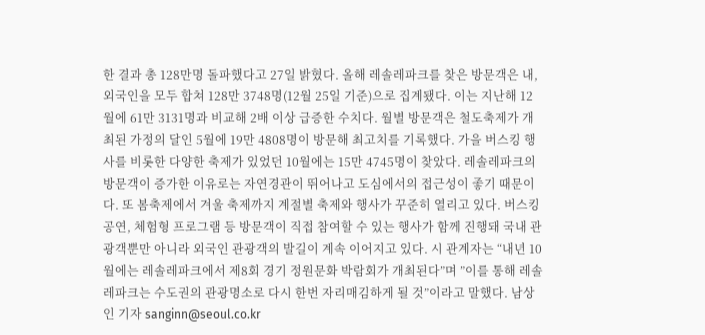한 결과 총 128만명 돌파했다고 27일 밝혔다. 올해 레솔레파크를 찾은 방문객은 내, 외국인을 모두 합쳐 128만 3748명(12월 25일 기준)으로 집계됐다. 이는 지난해 12월에 61만 3131명과 비교해 2배 이상 급증한 수치다. 월별 방문객은 철도축제가 개최된 가정의 달인 5월에 19만 4808명이 방문해 최고치를 기록했다. 가을 버스킹 행사를 비롯한 다양한 축제가 있었던 10월에는 15만 4745명이 찾았다. 레솔레파크의 방문객이 증가한 이유로는 자연경관이 뛰어나고 도심에서의 접근성이 좋기 때문이다. 또 봄축제에서 겨울 축제까지 계절별 축제와 행사가 꾸준히 열리고 있다. 버스킹 공연, 체험형 프로그램 등 방문객이 직접 참여할 수 있는 행사가 함께 진행돼 국내 관광객뿐만 아니라 외국인 관광객의 발길이 계속 이어지고 있다. 시 관계자는 “내년 10월에는 레솔레파크에서 제8회 경기 정원문화 박람회가 개최된다”며 ”이를 통해 레솔레파크는 수도권의 관광명소로 다시 한번 자리매김하게 될 것”이라고 말했다. 남상인 기자 sanginn@seoul.co.kr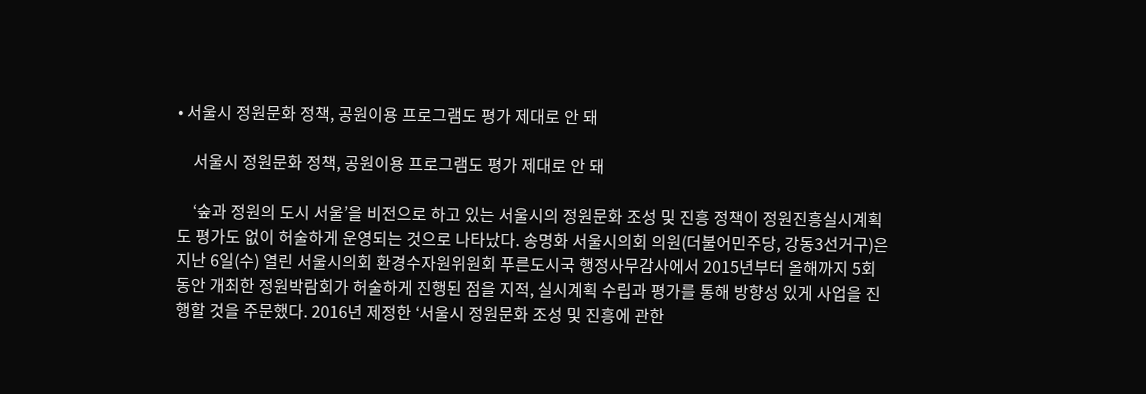• 서울시 정원문화 정책, 공원이용 프로그램도 평가 제대로 안 돼

    서울시 정원문화 정책, 공원이용 프로그램도 평가 제대로 안 돼

    ‘숲과 정원의 도시 서울’을 비전으로 하고 있는 서울시의 정원문화 조성 및 진흥 정책이 정원진흥실시계획도 평가도 없이 허술하게 운영되는 것으로 나타났다. 송명화 서울시의회 의원(더불어민주당, 강동3선거구)은 지난 6일(수) 열린 서울시의회 환경수자원위원회 푸른도시국 행정사무감사에서 2015년부터 올해까지 5회 동안 개최한 정원박람회가 허술하게 진행된 점을 지적, 실시계획 수립과 평가를 통해 방향성 있게 사업을 진행할 것을 주문했다. 2016년 제정한 ‘서울시 정원문화 조성 및 진흥에 관한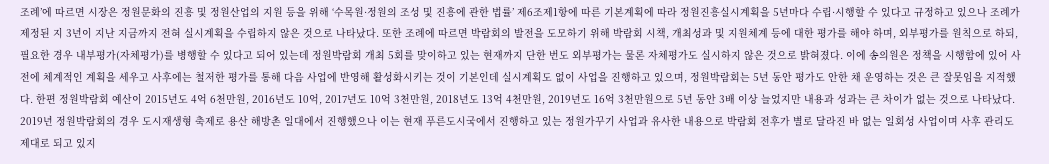조례’에 따르면 시장은 정원문화의 진흥 및 정원산업의 지원 등을 위해 ‘수목원·정원의 조성 및 진흥에 관한 법률’ 제6조제1항에 따른 기본계획에 따라 정원진흥실시계획을 5년마다 수립·시행할 수 있다고 규정하고 있으나 조례가 제정된 지 3년이 지난 지금까지 전혀 실시계획을 수립하지 않은 것으로 나타났다. 또한 조례에 따르면 박람회의 발전을 도모하기 위해 박람회 시책, 개최성과 및 지원체계 등에 대한 평가를 해야 하며, 외부평가를 원칙으로 하되, 필요한 경우 내부평가(자체평가)를 병행할 수 있다고 되어 있는데 정원박람회 개최 5회를 맞이하고 있는 현재까지 단한 번도 외부평가는 물론 자체평가도 실시하지 않은 것으로 밝혀졌다. 이에 송의원은 정책을 시행함에 있어 사전에 체계적인 계획을 세우고 사후에는 철저한 평가를 통해 다음 사업에 반영해 활성화시키는 것이 기본인데 실시계획도 없이 사업을 진행하고 있으며, 정원박람회는 5년 동안 평가도 안한 채 운영하는 것은 큰 잘못임을 지적했다. 한편 정원박람회 예산이 2015년도 4억 6천만원, 2016년도 10억, 2017년도 10억 3천만원, 2018년도 13억 4천만원, 2019년도 16억 3천만원으로 5년 동안 3배 이상 늘었지만 내용과 성과는 큰 차이가 없는 것으로 나타났다. 2019년 정원박람회의 경우 도시재생형 축제로 용산 해방촌 일대에서 진행했으나 이는 현재 푸른도시국에서 진행하고 있는 정원가꾸기 사업과 유사한 내용으로 박람회 전후가 별로 달라진 바 없는 일회성 사업이며 사후 관리도 제대로 되고 있지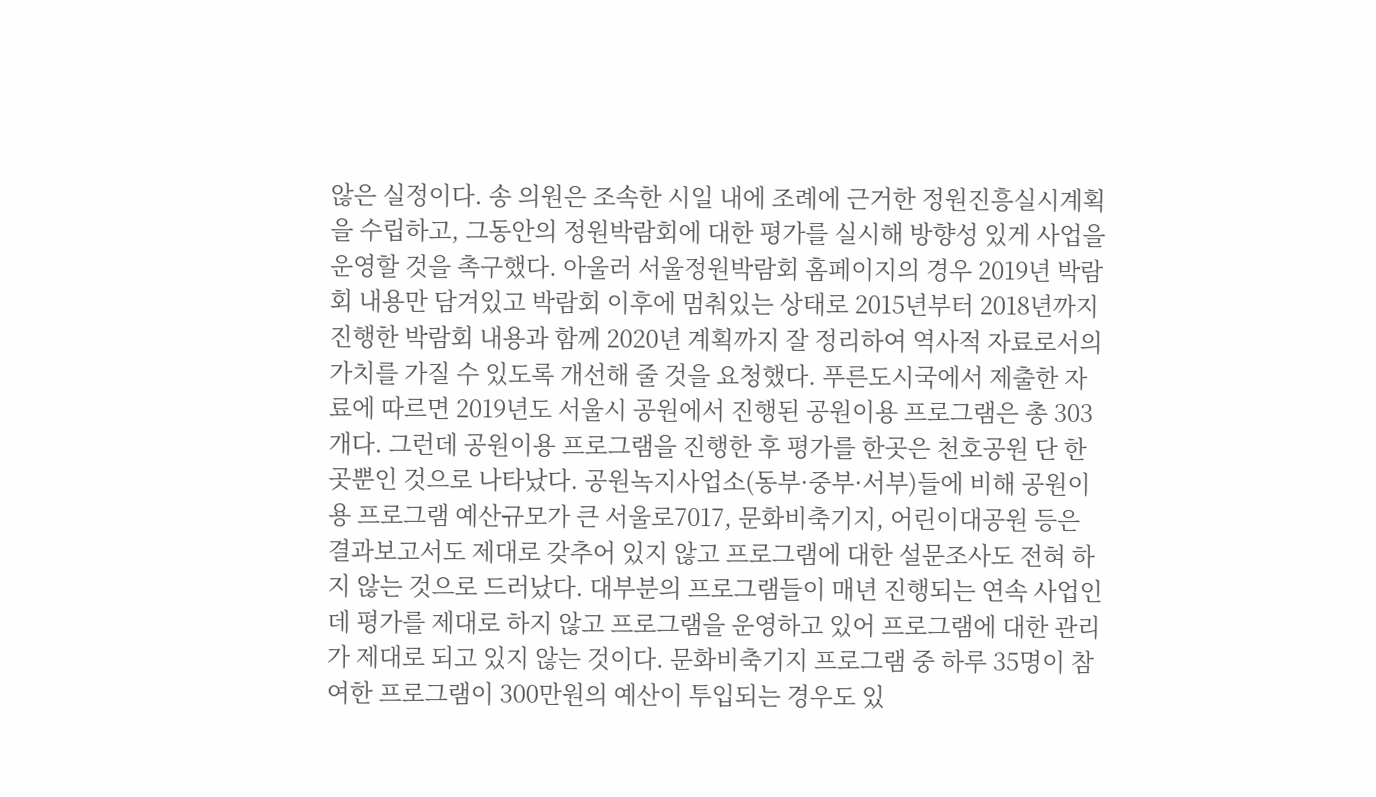않은 실정이다. 송 의원은 조속한 시일 내에 조례에 근거한 정원진흥실시계획을 수립하고, 그동안의 정원박람회에 대한 평가를 실시해 방향성 있게 사업을 운영할 것을 촉구했다. 아울러 서울정원박람회 홈페이지의 경우 2019년 박람회 내용만 담겨있고 박람회 이후에 멈춰있는 상태로 2015년부터 2018년까지 진행한 박람회 내용과 함께 2020년 계획까지 잘 정리하여 역사적 자료로서의 가치를 가질 수 있도록 개선해 줄 것을 요청했다. 푸른도시국에서 제출한 자료에 따르면 2019년도 서울시 공원에서 진행된 공원이용 프로그램은 총 303개다. 그런데 공원이용 프로그램을 진행한 후 평가를 한곳은 천호공원 단 한 곳뿐인 것으로 나타났다. 공원녹지사업소(동부·중부·서부)들에 비해 공원이용 프로그램 예산규모가 큰 서울로7017, 문화비축기지, 어린이대공원 등은 결과보고서도 제대로 갖추어 있지 않고 프로그램에 대한 설문조사도 전혀 하지 않는 것으로 드러났다. 대부분의 프로그램들이 매년 진행되는 연속 사업인데 평가를 제대로 하지 않고 프로그램을 운영하고 있어 프로그램에 대한 관리가 제대로 되고 있지 않는 것이다. 문화비축기지 프로그램 중 하루 35명이 참여한 프로그램이 300만원의 예산이 투입되는 경우도 있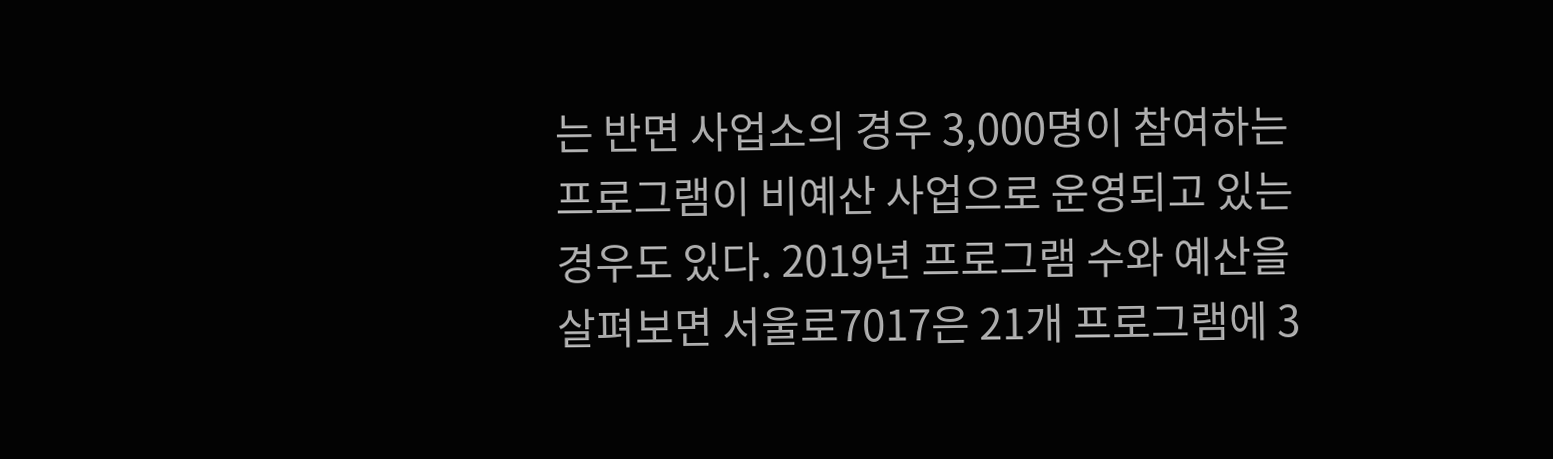는 반면 사업소의 경우 3,000명이 참여하는 프로그램이 비예산 사업으로 운영되고 있는 경우도 있다. 2019년 프로그램 수와 예산을 살펴보면 서울로7017은 21개 프로그램에 3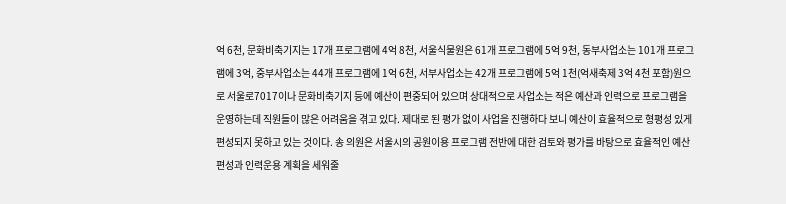억 6천, 문화비축기지는 17개 프로그램에 4억 8천, 서울식물원은 61개 프로그램에 5억 9천, 동부사업소는 101개 프로그램에 3억, 중부사업소는 44개 프로그램에 1억 6천, 서부사업소는 42개 프로그램에 5억 1천(억새축제 3억 4천 포함)원으로 서울로7017이나 문화비축기지 등에 예산이 편중되어 있으며 상대적으로 사업소는 적은 예산과 인력으로 프로그램을 운영하는데 직원들이 많은 어려움을 겪고 있다. 제대로 된 평가 없이 사업을 진행하다 보니 예산이 효율적으로 형평성 있게 편성되지 못하고 있는 것이다. 송 의원은 서울시의 공원이용 프로그램 전반에 대한 검토와 평가를 바탕으로 효율적인 예산 편성과 인력운용 계획을 세워줄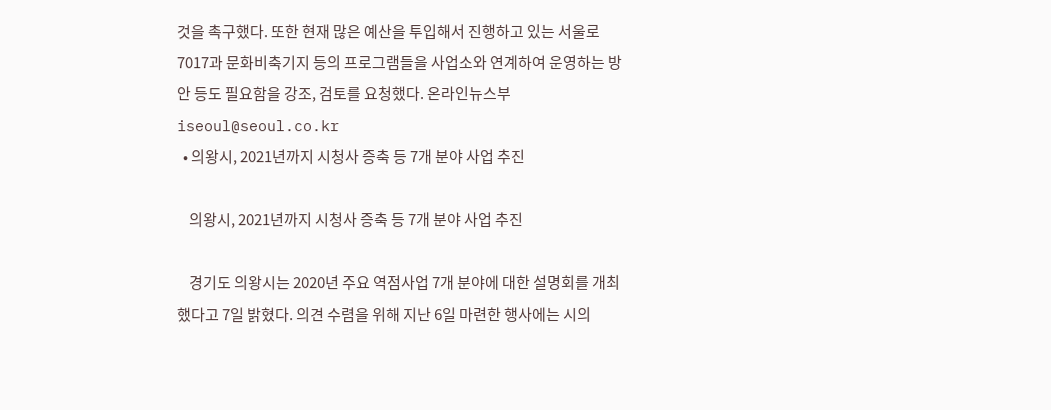것을 촉구했다. 또한 현재 많은 예산을 투입해서 진행하고 있는 서울로7017과 문화비축기지 등의 프로그램들을 사업소와 연계하여 운영하는 방안 등도 필요함을 강조, 검토를 요청했다. 온라인뉴스부 iseoul@seoul.co.kr
  • 의왕시, 2021년까지 시청사 증축 등 7개 분야 사업 추진

    의왕시, 2021년까지 시청사 증축 등 7개 분야 사업 추진

    경기도 의왕시는 2020년 주요 역점사업 7개 분야에 대한 설명회를 개최했다고 7일 밝혔다. 의견 수렴을 위해 지난 6일 마련한 행사에는 시의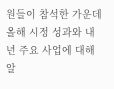원들이 참석한 가운데 올해 시정 성과와 내년 주요 사업에 대해 알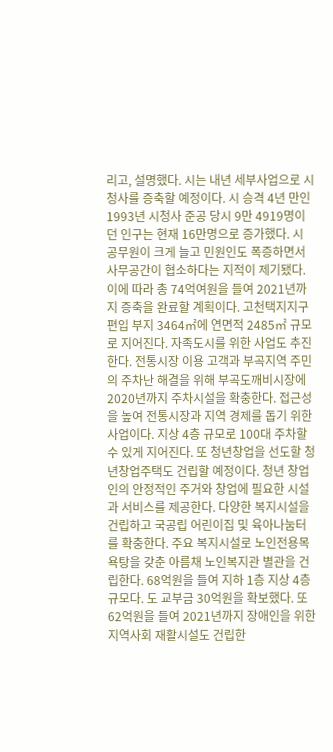리고, 설명했다. 시는 내년 세부사업으로 시 청사를 증축할 예정이다. 시 승격 4년 만인 1993년 시청사 준공 당시 9만 4919명이던 인구는 현재 16만명으로 증가했다. 시 공무원이 크게 늘고 민원인도 폭증하면서 사무공간이 협소하다는 지적이 제기됐다. 이에 따라 총 74억여원을 들여 2021년까지 증축을 완료할 계획이다. 고천택지지구 편입 부지 3464㎡에 연면적 2485㎡ 규모로 지어진다. 자족도시를 위한 사업도 추진한다. 전통시장 이용 고객과 부곡지역 주민의 주차난 해결을 위해 부곡도깨비시장에 2020년까지 주차시설을 확충한다. 접근성을 높여 전통시장과 지역 경제를 돕기 위한 사업이다. 지상 4층 규모로 100대 주차할 수 있게 지어진다. 또 청년창업을 선도할 청년창업주택도 건립할 예정이다. 청년 창업인의 안정적인 주거와 창업에 필요한 시설과 서비스를 제공한다. 다양한 복지시설을 건립하고 국공립 어린이집 및 육아나눔터를 확충한다. 주요 복지시설로 노인전용목욕탕을 갖춘 아름채 노인복지관 별관을 건립한다. 68억원을 들여 지하 1층 지상 4층 규모다. 도 교부금 30억원을 확보했다. 또 62억원을 들여 2021년까지 장애인을 위한 지역사회 재활시설도 건립한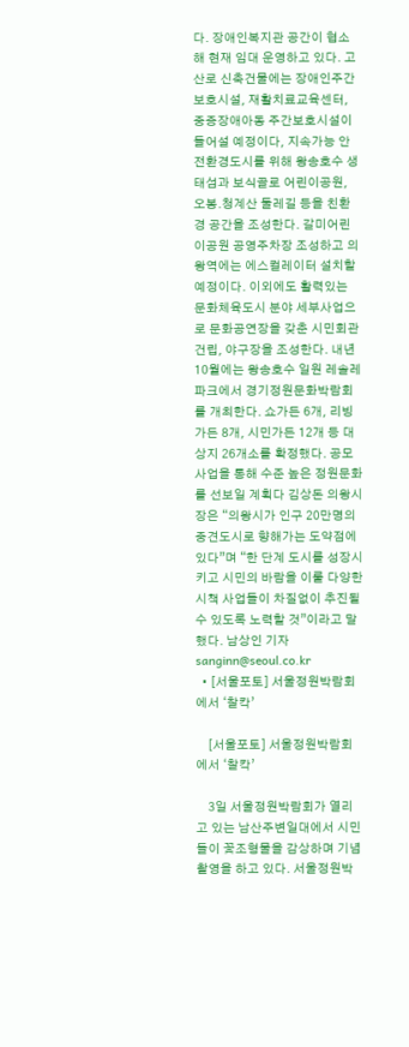다. 장애인복지관 공간이 협소해 현재 임대 운영하고 있다. 고산로 신축건물에는 장애인주간보호시설, 재활치료교육센터, 중증장애아동 주간보호시설이 들어설 예정이다, 지속가능 안전환경도시를 위해 왕송호수 생태섬과 보식골로 어린이공원, 오봉.청계산 둘레길 등을 친환경 공간을 조성한다. 갈미어린이공원 공영주차장 조성하고 의왕역에는 에스컬레이터 설치할 예정이다. 이외에도 활력있는 문화체육도시 분야 세부사업으로 문화공연장을 갖춘 시민회관 건립, 야구장을 조성한다. 내년 10월에는 왕송호수 일원 레솔레파크에서 경기정원문화박람회를 개최한다. 쇼가든 6개, 리빙가든 8개, 시민가든 12개 등 대상지 26개소를 확정했다. 공모사업을 통해 수준 높은 정원문화를 선보일 계획다 김상돈 의왕시장은 “의왕시가 인구 20만명의 중견도시로 향해가는 도약점에 있다”며 “한 단계 도시를 성장시키고 시민의 바람을 이룰 다양한 시책 사업들이 차질없이 추진될 수 있도록 노력할 것”이라고 말했다. 남상인 기자 sanginn@seoul.co.kr
  • [서울포토] 서울정원박람회에서 ‘찰칵’

    [서울포토] 서울정원박람회에서 ‘찰칵’

    3일 서울정원박람회가 열리고 있는 남산주변일대에서 시민들이 꽃조형물을 감상하며 기념촬영을 하고 있다. 서울정원박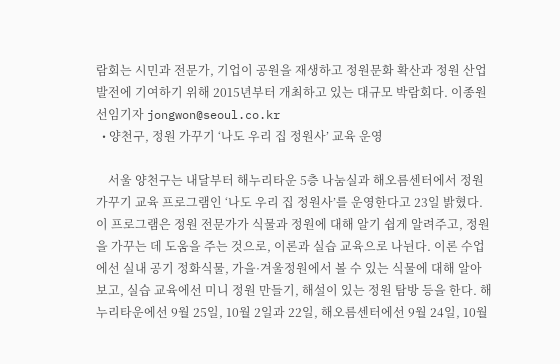람회는 시민과 전문가, 기업이 공원을 재생하고 정원문화 확산과 정원 산업 발전에 기여하기 위해 2015년부터 개최하고 있는 대규모 박람회다. 이종원 선임기자 jongwon@seoul.co.kr
  • 양천구, 정원 가꾸기 ‘나도 우리 집 정원사’ 교육 운영

    서울 양천구는 내달부터 해누리타운 5층 나눔실과 해오름센터에서 정원 가꾸기 교육 프로그램인 ‘나도 우리 집 정원사’를 운영한다고 23일 밝혔다. 이 프로그램은 정원 전문가가 식물과 정원에 대해 알기 쉽게 알려주고, 정원을 가꾸는 데 도움을 주는 것으로, 이론과 실습 교육으로 나뉜다. 이론 수업에선 실내 공기 정화식물, 가을·겨울정원에서 볼 수 있는 식물에 대해 알아보고, 실습 교육에선 미니 정원 만들기, 해설이 있는 정원 탐방 등을 한다. 해누리타운에선 9월 25일, 10월 2일과 22일, 해오름센터에선 9월 24일, 10월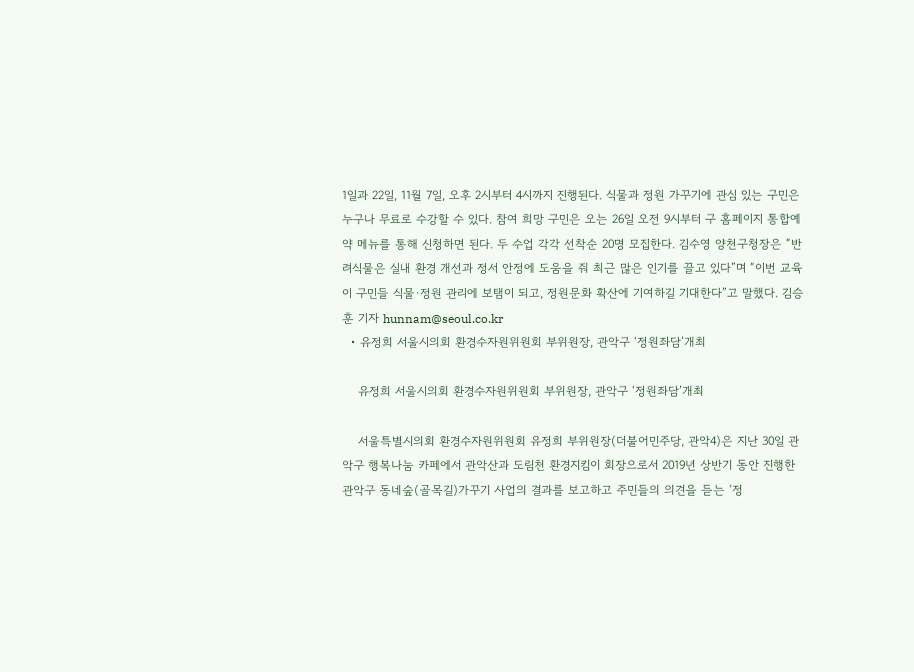1일과 22일, 11월 7일, 오후 2시부터 4시까지 진행된다. 식물과 정원 가꾸기에 관심 있는 구민은 누구나 무료로 수강할 수 있다. 참여 희망 구민은 오는 26일 오전 9시부터 구 홈페이지 통합예약 메뉴를 통해 신청하면 된다. 두 수업 각각 선착순 20명 모집한다. 김수영 양천구청장은 “반려식물은 실내 환경 개선과 정서 안정에 도움을 줘 최근 많은 인기를 끌고 있다”며 “이번 교육이 구민들 식물·정원 관리에 보탬이 되고, 정원문화 확산에 기여하길 기대한다”고 말했다. 김승훈 기자 hunnam@seoul.co.kr
  • 유정희 서울시의회 환경수자원위원회 부위원장, 관악구 ‘정원좌담’개최

    유정희 서울시의회 환경수자원위원회 부위원장, 관악구 ‘정원좌담’개최

    서울특별시의회 환경수자원위원회 유정희 부위원장(더불어민주당, 관악4)은 지난 30일 관악구 행복나눔 카페에서 관악산과 도림천 환경지킴이 회장으로서 2019년 상반기 동안 진행한 관악구 동네숲(골목길)가꾸기 사업의 결과를 보고하고 주민들의 의견을 듣는 ‘정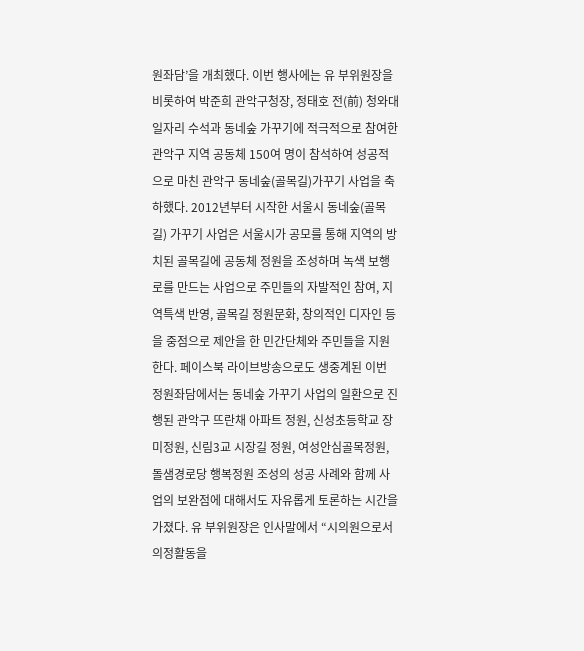원좌담’을 개최했다. 이번 행사에는 유 부위원장을 비롯하여 박준희 관악구청장, 정태호 전(前) 청와대 일자리 수석과 동네숲 가꾸기에 적극적으로 참여한 관악구 지역 공동체 150여 명이 참석하여 성공적으로 마친 관악구 동네숲(골목길)가꾸기 사업을 축하했다. 2012년부터 시작한 서울시 동네숲(골목길) 가꾸기 사업은 서울시가 공모를 통해 지역의 방치된 골목길에 공동체 정원을 조성하며 녹색 보행로를 만드는 사업으로 주민들의 자발적인 참여, 지역특색 반영, 골목길 정원문화, 창의적인 디자인 등을 중점으로 제안을 한 민간단체와 주민들을 지원한다. 페이스북 라이브방송으로도 생중계된 이번 정원좌담에서는 동네숲 가꾸기 사업의 일환으로 진행된 관악구 뜨란채 아파트 정원, 신성초등학교 장미정원, 신림3교 시장길 정원, 여성안심골목정원, 돌샘경로당 행복정원 조성의 성공 사례와 함께 사업의 보완점에 대해서도 자유롭게 토론하는 시간을 가졌다. 유 부위원장은 인사말에서 “시의원으로서 의정활동을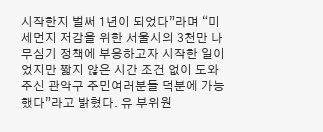시작한지 벌써 1년이 되었다”라며 “미세먼지 저감을 위한 서울시의 3천만 나무심기 정책에 부응하고자 시작한 일이었지만 짧지 않은 시간 조건 없이 도와주신 관악구 주민여러분들 덕분에 가능했다”라고 밝혔다. 유 부위원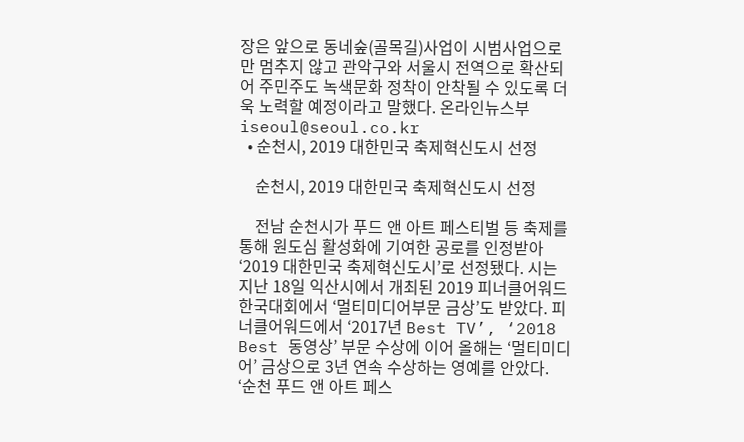장은 앞으로 동네숲(골목길)사업이 시범사업으로만 멈추지 않고 관악구와 서울시 전역으로 확산되어 주민주도 녹색문화 정착이 안착될 수 있도록 더욱 노력할 예정이라고 말했다. 온라인뉴스부 iseoul@seoul.co.kr
  • 순천시, 2019 대한민국 축제혁신도시 선정

    순천시, 2019 대한민국 축제혁신도시 선정

    전남 순천시가 푸드 앤 아트 페스티벌 등 축제를 통해 원도심 활성화에 기여한 공로를 인정받아 ‘2019 대한민국 축제혁신도시’로 선정됐다. 시는 지난 18일 익산시에서 개최된 2019 피너클어워드 한국대회에서 ‘멀티미디어부문 금상’도 받았다. 피너클어워드에서 ‘2017년 Best TV’, ‘2018 Best 동영상’ 부문 수상에 이어 올해는 ‘멀티미디어’ 금상으로 3년 연속 수상하는 영예를 안았다. ‘순천 푸드 앤 아트 페스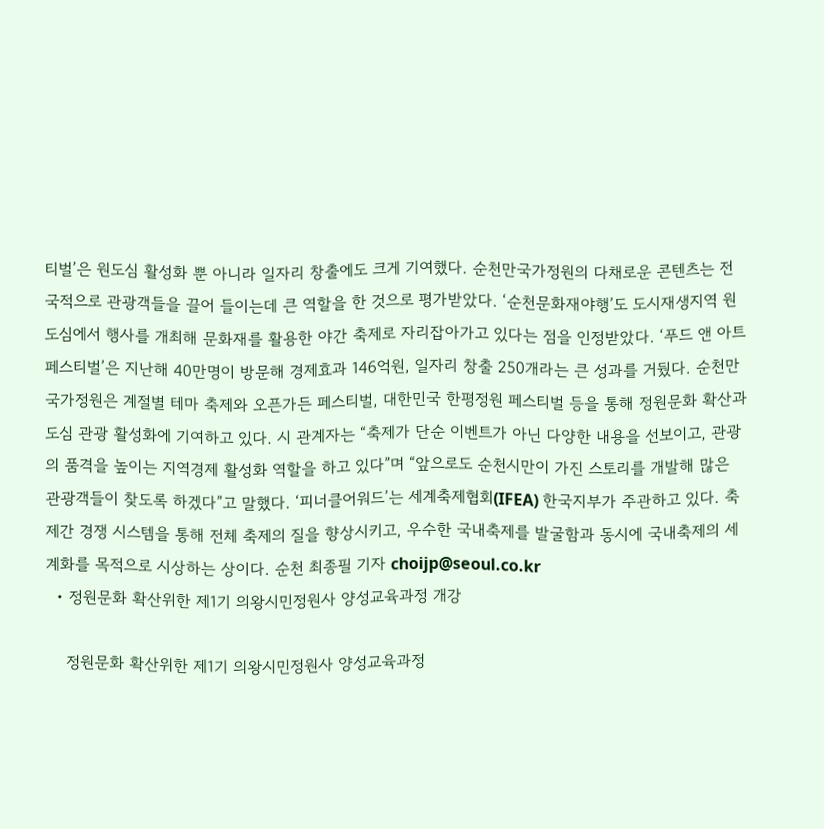티벌’은 원도심 활성화 뿐 아니라 일자리 창출에도 크게 기여했다. 순천만국가정원의 다채로운 콘텐츠는 전국적으로 관광객들을 끌어 들이는데 큰 역할을 한 것으로 평가받았다. ‘순천문화재야행’도 도시재생지역 원도심에서 행사를 개최해 문화재를 활용한 야간 축제로 자리잡아가고 있다는 점을 인정받았다. ‘푸드 앤 아트 페스티벌’은 지난해 40만명이 방문해 경제효과 146억원, 일자리 창출 250개라는 큰 성과를 거뒀다. 순천만국가정원은 계절별 테마 축제와 오픈가든 페스티벌, 대한민국 한평정원 페스티벌 등을 통해 정원문화 확산과 도심 관광 활성화에 기여하고 있다. 시 관계자는 “축제가 단순 이벤트가 아닌 다양한 내용을 선보이고, 관광의 품격을 높이는 지역경제 활성화 역할을 하고 있다”며 “앞으로도 순천시만이 가진 스토리를 개발해 많은 관광객들이 찾도록 하겠다”고 말했다. ‘피너클어워드’는 세계축제협회(IFEA) 한국지부가 주관하고 있다. 축제간 경쟁 시스템을 통해 전체 축제의 질을 향상시키고, 우수한 국내축제를 발굴함과 동시에 국내축제의 세계화를 목적으로 시상하는 상이다. 순천 최종필 기자 choijp@seoul.co.kr
  • 정원문화 확산위한 제1기 의왕시민정원사 양성교육과정 개강

    정원문화 확산위한 제1기 의왕시민정원사 양성교육과정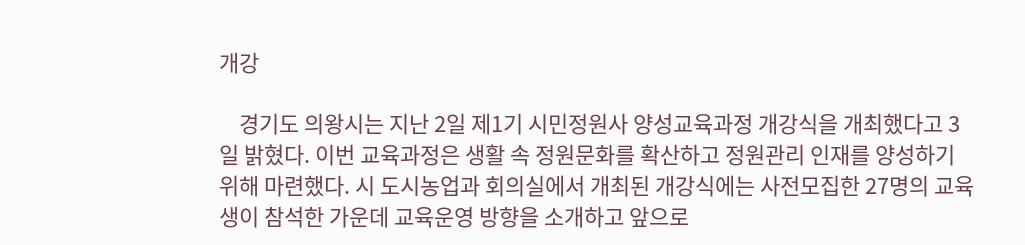개강

    경기도 의왕시는 지난 2일 제1기 시민정원사 양성교육과정 개강식을 개최했다고 3일 밝혔다. 이번 교육과정은 생활 속 정원문화를 확산하고 정원관리 인재를 양성하기 위해 마련했다. 시 도시농업과 회의실에서 개최된 개강식에는 사전모집한 27명의 교육생이 참석한 가운데 교육운영 방향을 소개하고 앞으로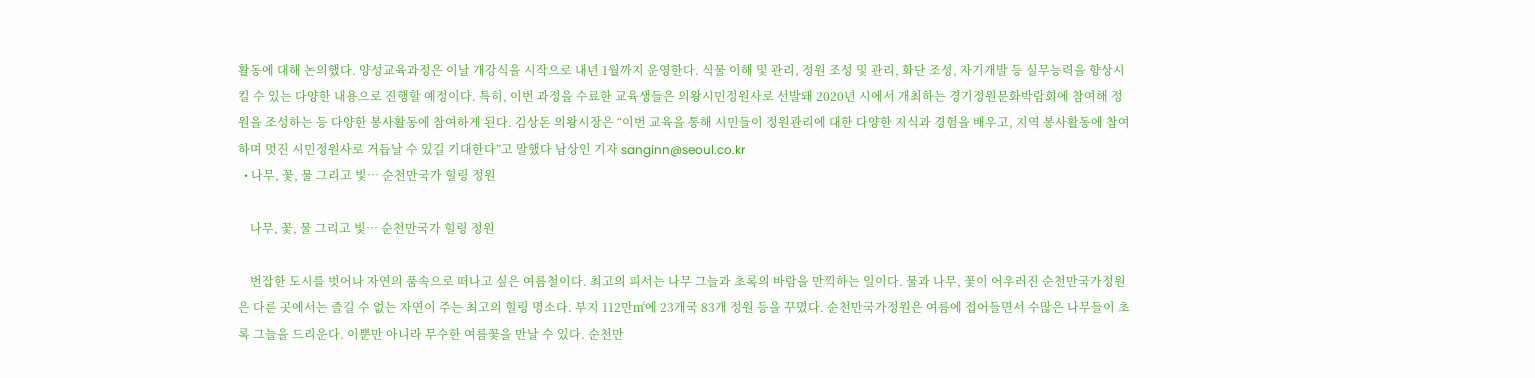활동에 대해 논의했다. 양성교육과정은 이날 개강식을 시작으로 내년 1월까지 운영한다. 식물 이해 및 관리, 정원 조성 및 관리, 화단 조성, 자기개발 등 실무능력을 향상시킬 수 있는 다양한 내용으로 진행할 예정이다. 특히, 이번 과정을 수료한 교육생들은 의왕시민정원사로 선발돼 2020년 시에서 개최하는 경기정원문화박람회에 참여해 정원을 조성하는 등 다양한 봉사활동에 참여하게 된다. 김상돈 의왕시장은 “이번 교육을 통해 시민들이 정원관리에 대한 다양한 지식과 경험을 배우고, 지역 봉사활동에 참여하며 멋진 시민정원사로 거듭날 수 있길 기대한다”고 말했다 남상인 기자 sanginn@seoul.co.kr
  • 나무, 꽃, 물 그리고 빛… 순천만국가 힐링 정원

    나무, 꽃, 물 그리고 빛… 순천만국가 힐링 정원

    번잡한 도시를 벗어나 자연의 품속으로 떠나고 싶은 여름철이다. 최고의 피서는 나무 그늘과 초록의 바람을 만끽하는 일이다. 물과 나무, 꽃이 어우러진 순천만국가정원은 다른 곳에서는 즐길 수 없는 자연이 주는 최고의 힐링 명소다. 부지 112만㎡에 23개국 83개 정원 등을 꾸몄다. 순천만국가정원은 여름에 접어들면서 수많은 나무들이 초록 그늘을 드리운다. 이뿐만 아니라 무수한 여름꽃을 만날 수 있다. 순천만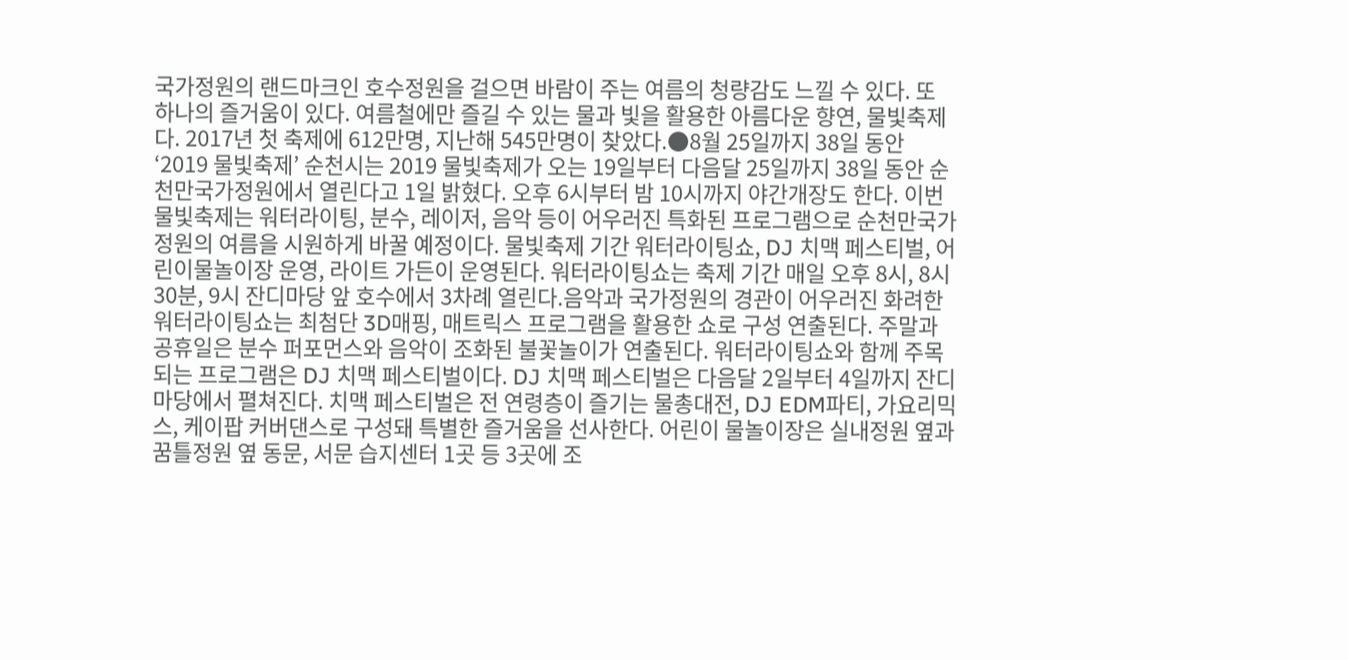국가정원의 랜드마크인 호수정원을 걸으면 바람이 주는 여름의 청량감도 느낄 수 있다. 또 하나의 즐거움이 있다. 여름철에만 즐길 수 있는 물과 빛을 활용한 아름다운 향연, 물빛축제다. 2017년 첫 축제에 612만명, 지난해 545만명이 찾았다.●8월 25일까지 38일 동안 ‘2019 물빛축제’ 순천시는 2019 물빛축제가 오는 19일부터 다음달 25일까지 38일 동안 순천만국가정원에서 열린다고 1일 밝혔다. 오후 6시부터 밤 10시까지 야간개장도 한다. 이번 물빛축제는 워터라이팅, 분수, 레이저, 음악 등이 어우러진 특화된 프로그램으로 순천만국가정원의 여름을 시원하게 바꿀 예정이다. 물빛축제 기간 워터라이팅쇼, DJ 치맥 페스티벌, 어린이물놀이장 운영, 라이트 가든이 운영된다. 워터라이팅쇼는 축제 기간 매일 오후 8시, 8시 30분, 9시 잔디마당 앞 호수에서 3차례 열린다.음악과 국가정원의 경관이 어우러진 화려한 워터라이팅쇼는 최첨단 3D매핑, 매트릭스 프로그램을 활용한 쇼로 구성 연출된다. 주말과 공휴일은 분수 퍼포먼스와 음악이 조화된 불꽃놀이가 연출된다. 워터라이팅쇼와 함께 주목되는 프로그램은 DJ 치맥 페스티벌이다. DJ 치맥 페스티벌은 다음달 2일부터 4일까지 잔디마당에서 펼쳐진다. 치맥 페스티벌은 전 연령층이 즐기는 물총대전, DJ EDM파티, 가요리믹스, 케이팝 커버댄스로 구성돼 특별한 즐거움을 선사한다. 어린이 물놀이장은 실내정원 옆과 꿈틀정원 옆 동문, 서문 습지센터 1곳 등 3곳에 조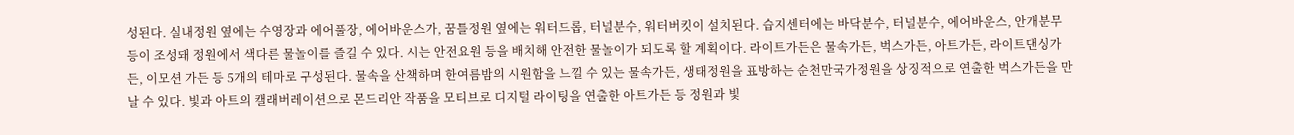성된다. 실내정원 옆에는 수영장과 에어풀장, 에어바운스가, 꿈틀정원 옆에는 워터드롭, 터널분수, 워터버킷이 설치된다. 습지센터에는 바닥분수, 터널분수, 에어바운스, 안개분무 등이 조성돼 정원에서 색다른 물놀이를 즐길 수 있다. 시는 안전요원 등을 배치해 안전한 물놀이가 되도록 할 계획이다. 라이트가든은 물속가든, 벅스가든, 아트가든, 라이트댄싱가든, 이모션 가든 등 5개의 테마로 구성된다. 물속을 산책하며 한여름밤의 시원함을 느낄 수 있는 물속가든, 생태정원을 표방하는 순천만국가정원을 상징적으로 연출한 벅스가든을 만날 수 있다. 빛과 아트의 캘래버레이션으로 몬드리안 작품을 모티브로 디지털 라이팅을 연출한 아트가든 등 정원과 빛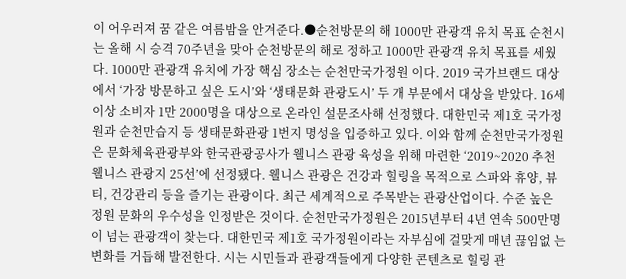이 어우러져 꿈 같은 여름밤을 안겨준다.●순천방문의 해 1000만 관광객 유치 목표 순천시는 올해 시 승격 70주년을 맞아 순천방문의 해로 정하고 1000만 관광객 유치 목표를 세웠다. 1000만 관광객 유치에 가장 핵심 장소는 순천만국가정원 이다. 2019 국가브랜드 대상에서 ‘가장 방문하고 싶은 도시’와 ‘생태문화 관광도시’ 두 개 부문에서 대상을 받았다. 16세 이상 소비자 1만 2000명을 대상으로 온라인 설문조사해 선정했다. 대한민국 제1호 국가정원과 순천만습지 등 생태문화관광 1번지 명성을 입증하고 있다. 이와 함께 순천만국가정원은 문화체육관광부와 한국관광공사가 웰니스 관광 육성을 위해 마련한 ‘2019~2020 추천 웰니스 관광지 25선’에 선정됐다. 웰니스 관광은 건강과 힐링을 목적으로 스파와 휴양, 뷰티, 건강관리 등을 즐기는 관광이다. 최근 세계적으로 주목받는 관광산업이다. 수준 높은 정원 문화의 우수성을 인정받은 것이다. 순천만국가정원은 2015년부터 4년 연속 500만명이 넘는 관광객이 찾는다. 대한민국 제1호 국가정원이라는 자부심에 걸맞게 매년 끊임없 는 변화를 거듭해 발전한다. 시는 시민들과 관광객들에게 다양한 콘텐츠로 힐링 관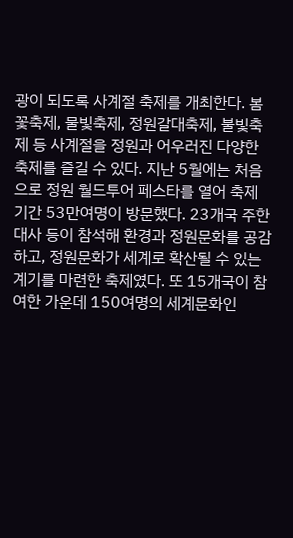광이 되도록 사계절 축제를 개최한다. 봄꽃축제, 물빛축제, 정원갈대축제, 불빛축제 등 사계절을 정원과 어우러진 다양한 축제를 즐길 수 있다. 지난 5월에는 처음으로 정원 월드투어 페스타를 열어 축제 기간 53만여명이 방문했다. 23개국 주한대사 등이 참석해 환경과 정원문화를 공감하고, 정원문화가 세계로 확산될 수 있는 계기를 마련한 축제였다. 또 15개국이 참여한 가운데 150여명의 세계문화인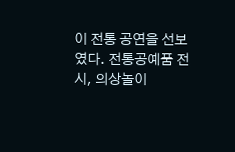이 전통 공연을 선보였다. 전통공예품 전시, 의상놀이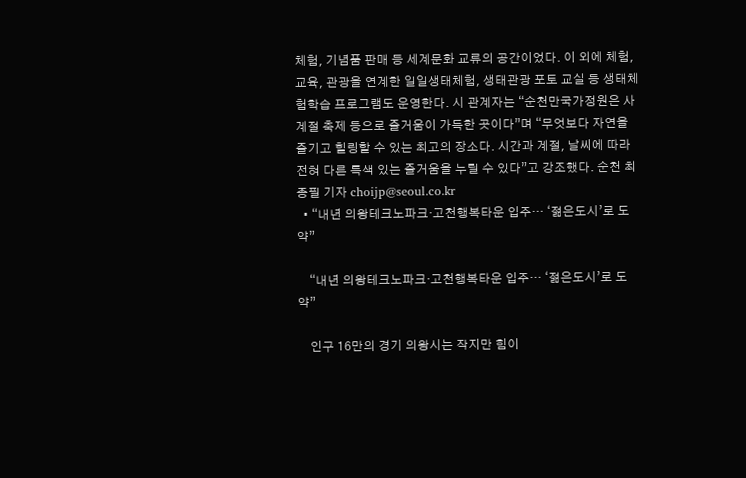체험, 기념품 판매 등 세계문화 교류의 공간이었다. 이 외에 체험, 교육, 관광을 연계한 일일생태체험, 생태관광 포토 교실 등 생태체험학습 프로그램도 운영한다. 시 관계자는 “순천만국가정원은 사계절 축제 등으로 즐거움이 가득한 곳이다”며 “무엇보다 자연을 즐기고 힐링할 수 있는 최고의 장소다. 시간과 계절, 날씨에 따라 전혀 다른 특색 있는 즐거움을 누릴 수 있다”고 강조했다. 순천 최종필 기자 choijp@seoul.co.kr
  • “내년 의왕테크노파크·고천행복타운 입주… ‘젊은도시’로 도약”

    “내년 의왕테크노파크·고천행복타운 입주… ‘젊은도시’로 도약”

    인구 16만의 경기 의왕시는 작지만 힘이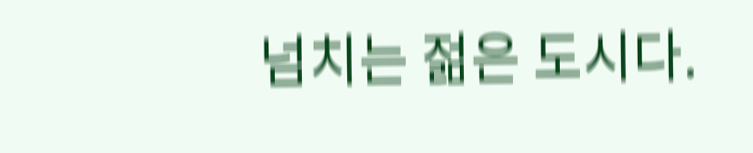넘치는 젊은 도시다.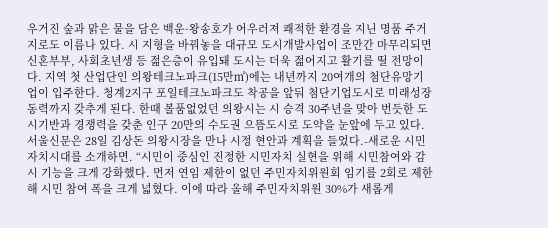우거진 숲과 맑은 물을 담은 백운·왕송호가 어우러져 쾌적한 환경을 지닌 명품 주거지로도 이름나 있다. 시 지형을 바꿔놓을 대규모 도시개발사업이 조만간 마무리되면 신혼부부, 사회초년생 등 젊은층이 유입돼 도시는 더욱 젊어지고 활기를 띨 전망이다. 지역 첫 산업단인 의왕테크노파크(15만㎡)에는 내년까지 20여개의 첨단유망기업이 입주한다. 청계2지구 포일테크노파크도 착공을 앞둬 첨단기업도시로 미래성장동력까지 갖추게 된다. 한때 볼품없었던 의왕시는 시 승격 30주년을 맞아 번듯한 도시기반과 경쟁력을 갖춘 인구 20만의 수도권 으뜸도시로 도약을 눈앞에 두고 있다. 서울신문은 28일 김상돈 의왕시장을 만나 시정 현안과 계획을 들었다.-새로운 시민자치시대를 소개하면. “시민이 중심인 진정한 시민자치 실현을 위해 시민참여와 감시 기능을 크게 강화했다. 먼저 연임 제한이 없던 주민자치위원회 임기를 2회로 제한해 시민 참여 폭을 크게 넓혔다. 이에 따라 올해 주민자치위원 30%가 새롭게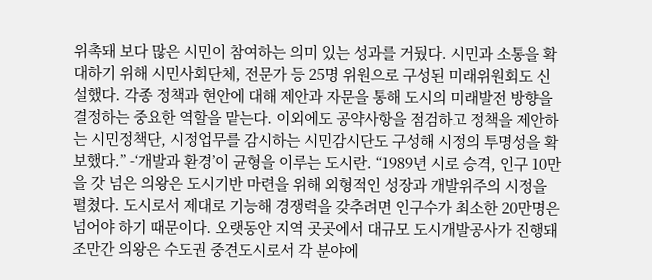위촉돼 보다 많은 시민이 참여하는 의미 있는 성과를 거뒀다. 시민과 소통을 확대하기 위해 시민사회단체, 전문가 등 25명 위원으로 구성된 미래위원회도 신설했다. 각종 정책과 현안에 대해 제안과 자문을 통해 도시의 미래발전 방향을 결정하는 중요한 역할을 맡는다. 이외에도 공약사항을 점검하고 정책을 제안하는 시민정책단, 시정업무를 감시하는 시민감시단도 구성해 시정의 투명성을 확보했다.” -‘개발과 환경’이 균형을 이루는 도시란. “1989년 시로 승격, 인구 10만을 갓 넘은 의왕은 도시기반 마련을 위해 외형적인 성장과 개발위주의 시정을 펼쳤다. 도시로서 제대로 기능해 경쟁력을 갖추려면 인구수가 최소한 20만명은 넘어야 하기 때문이다. 오랫동안 지역 곳곳에서 대규모 도시개발공사가 진행돼 조만간 의왕은 수도권 중견도시로서 각 분야에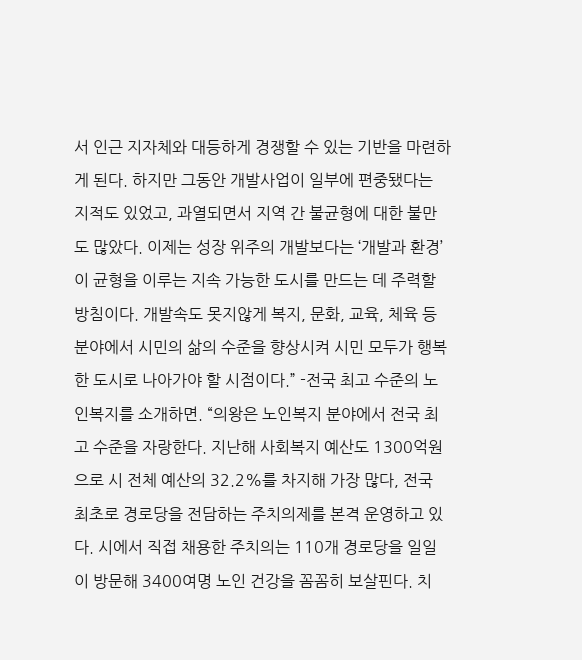서 인근 지자체와 대등하게 경쟁할 수 있는 기반을 마련하게 된다. 하지만 그동안 개발사업이 일부에 편중됐다는 지적도 있었고, 과열되면서 지역 간 불균형에 대한 불만도 많았다. 이제는 성장 위주의 개발보다는 ‘개발과 환경’이 균형을 이루는 지속 가능한 도시를 만드는 데 주력할 방침이다. 개발속도 못지않게 복지, 문화, 교육, 체육 등 분야에서 시민의 삶의 수준을 향상시켜 시민 모두가 행복한 도시로 나아가야 할 시점이다.” -전국 최고 수준의 노인복지를 소개하면. “의왕은 노인복지 분야에서 전국 최고 수준을 자랑한다. 지난해 사회복지 예산도 1300억원으로 시 전체 예산의 32.2%를 차지해 가장 많다, 전국 최초로 경로당을 전담하는 주치의제를 본격 운영하고 있다. 시에서 직접 채용한 주치의는 110개 경로당을 일일이 방문해 3400여명 노인 건강을 꼼꼼히 보살핀다. 치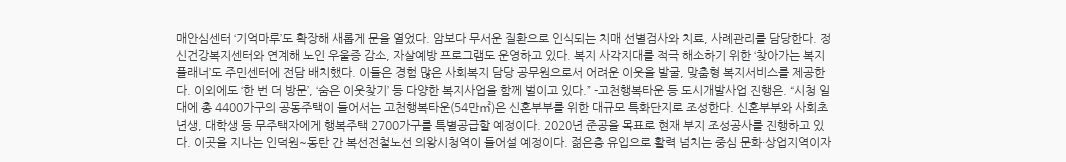매안심센터 ‘기억마루’도 확장해 새롭게 문을 열었다. 암보다 무서운 질환으로 인식되는 치매 선별검사와 치료, 사례관리를 담당한다. 정신건강복지센터와 연계해 노인 우울증 감소, 자살예방 프로그램도 운영하고 있다. 복지 사각지대를 적극 해소하기 위한 ‘찾아가는 복지 플래너’도 주민센터에 전담 배치했다. 이들은 경험 많은 사회복지 담당 공무원으로서 어려운 이웃을 발굴, 맞춤형 복지서비스를 제공한다. 이외에도 ‘한 번 더 방문’, ‘숨은 이웃찾기’ 등 다양한 복지사업을 함께 벌이고 있다.” -고천행복타운 등 도시개발사업 진행은. “시청 일대에 총 4400가구의 공동주택이 들어서는 고천행복타운(54만㎡)은 신혼부부를 위한 대규모 특화단지로 조성한다. 신혼부부와 사회초년생, 대학생 등 무주택자에게 행복주택 2700가구를 특별공급할 예정이다. 2020년 준공을 목표로 현재 부지 조성공사를 진행하고 있다. 이곳을 지나는 인덕원~동탄 간 복선전철노선 의왕시청역이 들어설 예정이다. 젊은층 유입으로 활력 넘치는 중심 문화·상업지역이자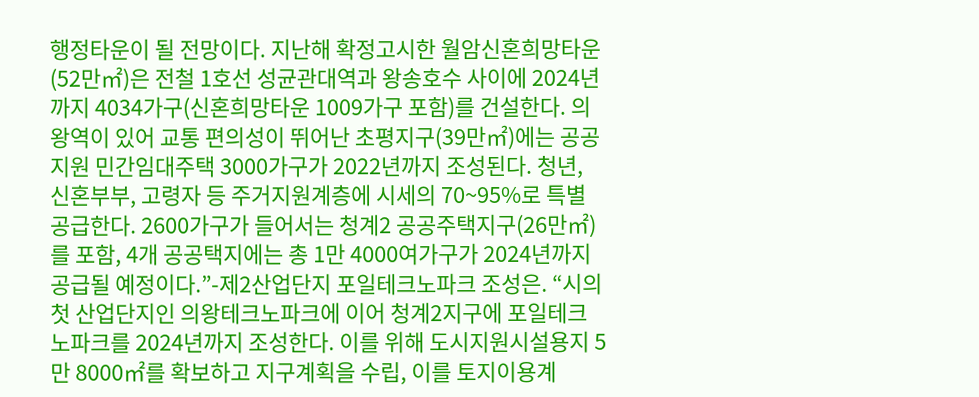행정타운이 될 전망이다. 지난해 확정고시한 월암신혼희망타운(52만㎡)은 전철 1호선 성균관대역과 왕송호수 사이에 2024년까지 4034가구(신혼희망타운 1009가구 포함)를 건설한다. 의왕역이 있어 교통 편의성이 뛰어난 초평지구(39만㎡)에는 공공지원 민간임대주택 3000가구가 2022년까지 조성된다. 청년, 신혼부부, 고령자 등 주거지원계층에 시세의 70~95%로 특별 공급한다. 2600가구가 들어서는 청계2 공공주택지구(26만㎡)를 포함, 4개 공공택지에는 총 1만 4000여가구가 2024년까지 공급될 예정이다.”-제2산업단지 포일테크노파크 조성은. “시의 첫 산업단지인 의왕테크노파크에 이어 청계2지구에 포일테크노파크를 2024년까지 조성한다. 이를 위해 도시지원시설용지 5만 8000㎡를 확보하고 지구계획을 수립, 이를 토지이용계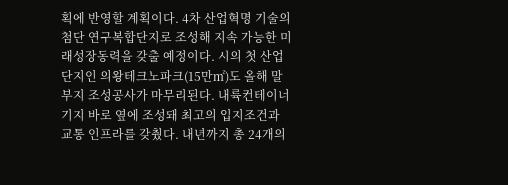획에 반영할 계획이다. 4차 산업혁명 기술의 첨단 연구복합단지로 조성해 지속 가능한 미래성장동력을 갖출 예정이다. 시의 첫 산업단지인 의왕테크노파크(15만㎡)도 올해 말 부지 조성공사가 마무리된다. 내륙컨테이너기지 바로 옆에 조성돼 최고의 입지조건과 교통 인프라를 갖췄다. 내년까지 총 24개의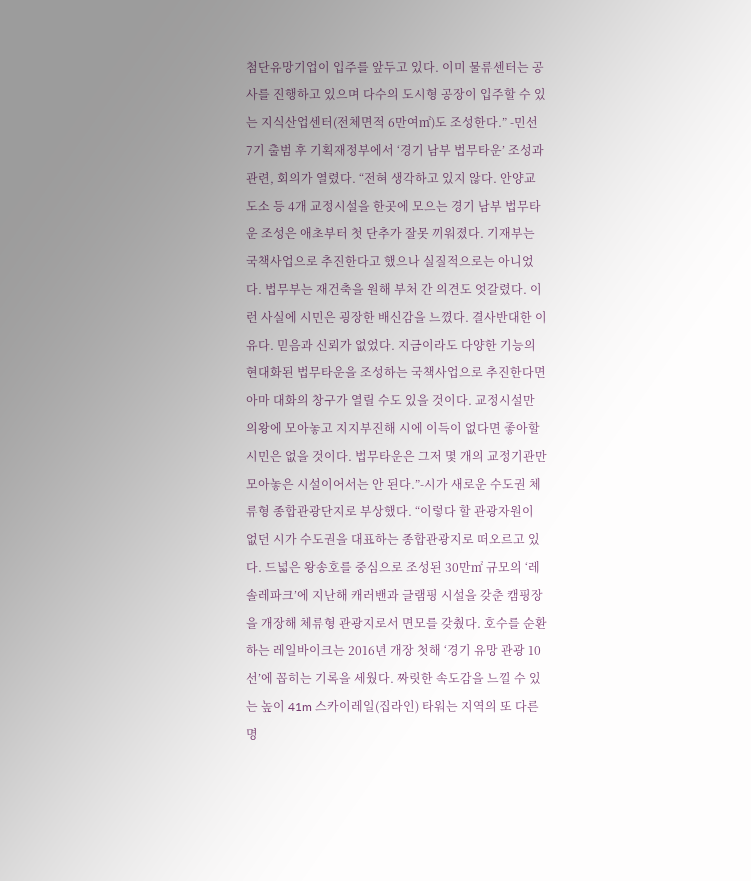첨단유망기업이 입주를 앞두고 있다. 이미 물류센터는 공사를 진행하고 있으며 다수의 도시형 공장이 입주할 수 있는 지식산업센터(전체면적 6만여㎡)도 조성한다.” -민선 7기 출범 후 기획재정부에서 ‘경기 남부 법무타운’ 조성과 관련, 회의가 열렸다. “전혀 생각하고 있지 않다. 안양교도소 등 4개 교정시설을 한곳에 모으는 경기 남부 법무타운 조성은 애초부터 첫 단추가 잘못 끼워졌다. 기재부는 국책사업으로 추진한다고 했으나 실질적으로는 아니었다. 법무부는 재건축을 원해 부처 간 의견도 엇갈렸다. 이런 사실에 시민은 굉장한 배신감을 느꼈다. 결사반대한 이유다. 믿음과 신뢰가 없었다. 지금이라도 다양한 기능의 현대화된 법무타운을 조성하는 국책사업으로 추진한다면 아마 대화의 창구가 열릴 수도 있을 것이다. 교정시설만 의왕에 모아놓고 지지부진해 시에 이득이 없다면 좋아할 시민은 없을 것이다. 법무타운은 그저 몇 개의 교정기관만 모아놓은 시설이어서는 안 된다.”-시가 새로운 수도권 체류형 종합관광단지로 부상했다. “이렇다 할 관광자원이 없던 시가 수도권을 대표하는 종합관광지로 떠오르고 있다. 드넓은 왕송호를 중심으로 조성된 30만㎡ 규모의 ‘레솔레파크’에 지난해 캐러밴과 글램핑 시설을 갖춘 캠핑장을 개장해 체류형 관광지로서 면모를 갖췄다. 호수를 순환하는 레일바이크는 2016년 개장 첫해 ‘경기 유망 관광 10선’에 꼽히는 기록을 세웠다. 짜릿한 속도감을 느낄 수 있는 높이 41m 스카이레일(집라인) 타워는 지역의 또 다른 명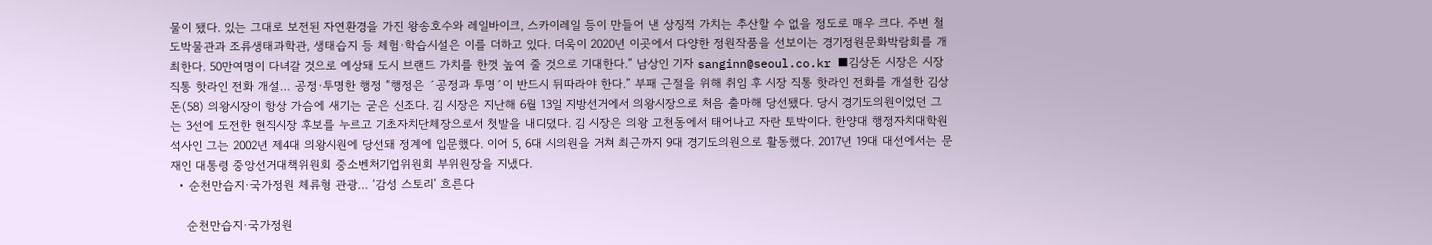물이 됐다. 있는 그대로 보전된 자연환경을 가진 왕송호수와 레일바이크, 스카이레일 등이 만들어 낸 상징적 가치는 추산할 수 없을 정도로 매우 크다. 주변 철도박물관과 조류생태과학관, 생태습지 등 체험·학습시설은 이를 더하고 있다. 더욱이 2020년 이곳에서 다양한 정원작품을 선보이는 경기정원문화박람회를 개최한다. 50만여명이 다녀갈 것으로 예상돼 도시 브랜드 가치를 한껏 높여 줄 것으로 기대한다.” 남상인 기자 sanginn@seoul.co.kr ■김상돈 시장은 시장 직통 핫라인 전화 개설… 공정·투명한 행정 “행정은 ´공정과 투명´이 반드시 뒤따라야 한다.” 부패 근절을 위해 취임 후 시장 직통 핫라인 전화를 개설한 김상돈(58) 의왕시장이 항상 가슴에 새기는 굳은 신조다. 김 시장은 지난해 6월 13일 지방선거에서 의왕시장으로 처음 출마해 당선됐다. 당시 경기도의원이었던 그는 3선에 도전한 현직시장 후보를 누르고 기초자치단체장으로서 첫발을 내디뎠다. 김 시장은 의왕 고천동에서 태어나고 자란 토박이다. 한양대 행정자치대학원 석사인 그는 2002년 제4대 의왕시원에 당선돼 정계에 입문했다. 이어 5, 6대 시의원을 거쳐 최근까지 9대 경기도의원으로 활동했다. 2017년 19대 대선에서는 문재인 대통령 중앙선거대책위원회 중소벤처기업위원회 부위원장을 지냈다.
  • 순천만습지·국가정원 체류형 관광… ‘감성 스토리’ 흐른다

    순천만습지·국가정원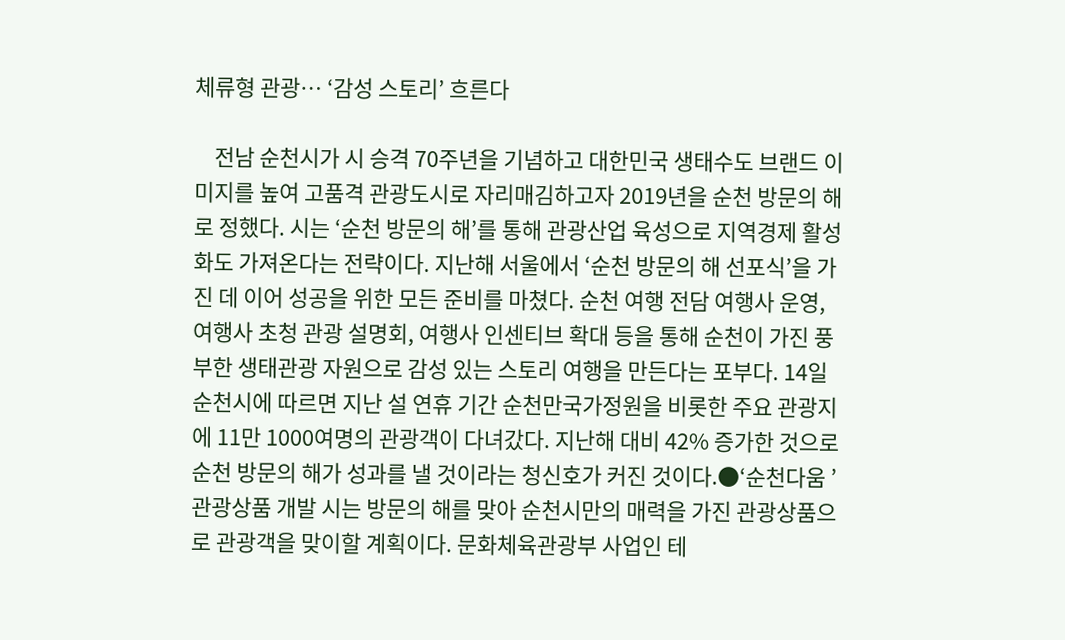체류형 관광… ‘감성 스토리’ 흐른다

    전남 순천시가 시 승격 70주년을 기념하고 대한민국 생태수도 브랜드 이미지를 높여 고품격 관광도시로 자리매김하고자 2019년을 순천 방문의 해로 정했다. 시는 ‘순천 방문의 해’를 통해 관광산업 육성으로 지역경제 활성화도 가져온다는 전략이다. 지난해 서울에서 ‘순천 방문의 해 선포식’을 가진 데 이어 성공을 위한 모든 준비를 마쳤다. 순천 여행 전담 여행사 운영, 여행사 초청 관광 설명회, 여행사 인센티브 확대 등을 통해 순천이 가진 풍부한 생태관광 자원으로 감성 있는 스토리 여행을 만든다는 포부다. 14일 순천시에 따르면 지난 설 연휴 기간 순천만국가정원을 비롯한 주요 관광지에 11만 1000여명의 관광객이 다녀갔다. 지난해 대비 42% 증가한 것으로 순천 방문의 해가 성과를 낼 것이라는 청신호가 커진 것이다.●‘순천다움 ’관광상품 개발 시는 방문의 해를 맞아 순천시만의 매력을 가진 관광상품으로 관광객을 맞이할 계획이다. 문화체육관광부 사업인 테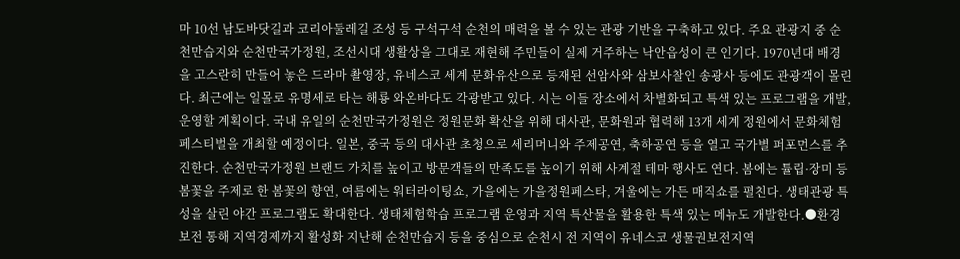마 10선 남도바닷길과 코리아둘레길 조성 등 구석구석 순천의 매력을 볼 수 있는 관광 기반을 구축하고 있다. 주요 관광지 중 순천만습지와 순천만국가정원, 조선시대 생활상을 그대로 재현해 주민들이 실제 거주하는 낙안읍성이 큰 인기다. 1970년대 배경을 고스란히 만들어 놓은 드라마 촬영장, 유네스코 세계 문화유산으로 등재된 선암사와 삼보사찰인 송광사 등에도 관광객이 몰린다. 최근에는 일몰로 유명세로 타는 해룡 와온바다도 각광받고 있다. 시는 이들 장소에서 차별화되고 특색 있는 프로그램을 개발, 운영할 계획이다. 국내 유일의 순천만국가정원은 정원문화 확산을 위해 대사관, 문화원과 협력해 13개 세계 정원에서 문화체험 페스티벌을 개최할 예정이다. 일본, 중국 등의 대사관 초청으로 세리머니와 주제공연, 축하공연 등을 열고 국가별 퍼포먼스를 추진한다. 순천만국가정원 브랜드 가치를 높이고 방문객들의 만족도를 높이기 위해 사계절 테마 행사도 연다. 봄에는 튤립·장미 등 봄꽃을 주제로 한 봄꽃의 향연, 여름에는 워터라이팅쇼, 가을에는 가을정원페스타, 겨울에는 가든 매직쇼를 펼친다. 생태관광 특성을 살린 야간 프로그램도 확대한다. 생태체험학습 프로그램 운영과 지역 특산물을 활용한 특색 있는 메뉴도 개발한다.●환경 보전 통해 지역경제까지 활성화 지난해 순천만습지 등을 중심으로 순천시 전 지역이 유네스코 생물권보전지역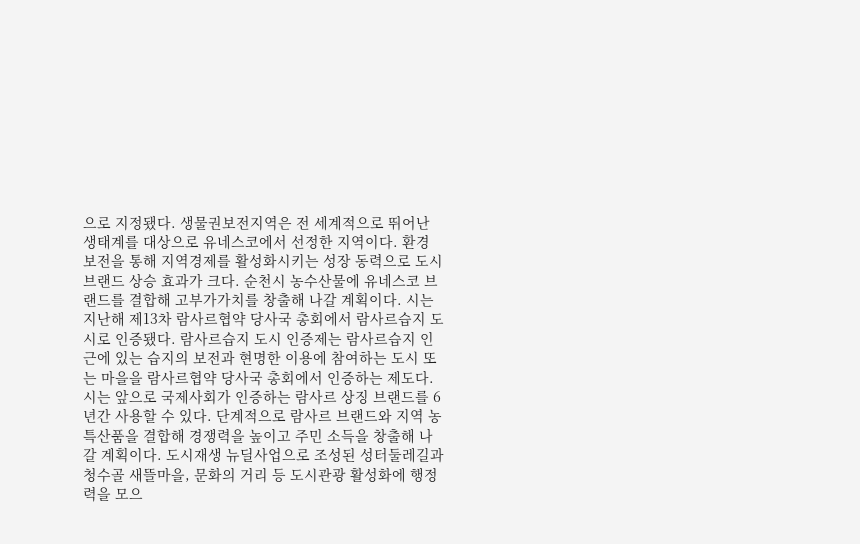으로 지정됐다. 생물권보전지역은 전 세계적으로 뛰어난 생태계를 대상으로 유네스코에서 선정한 지역이다. 환경 보전을 통해 지역경제를 활성화시키는 성장 동력으로 도시 브랜드 상승 효과가 크다. 순천시 농수산물에 유네스코 브랜드를 결합해 고부가가치를 창출해 나갈 계획이다. 시는 지난해 제13차 람사르협약 당사국 총회에서 람사르습지 도시로 인증됐다. 람사르습지 도시 인증제는 람사르습지 인근에 있는 습지의 보전과 현명한 이용에 참여하는 도시 또는 마을을 람사르협약 당사국 총회에서 인증하는 제도다. 시는 앞으로 국제사회가 인증하는 람사르 상징 브랜드를 6년간 사용할 수 있다. 단계적으로 람사르 브랜드와 지역 농특산품을 결합해 경쟁력을 높이고 주민 소득을 창출해 나갈 계획이다. 도시재생 뉴딜사업으로 조성된 성터둘레길과 청수골 새뜰마을, 문화의 거리 등 도시관광 활성화에 행정력을 모으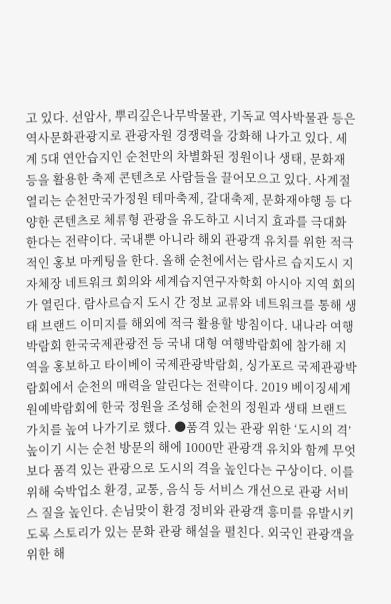고 있다. 선암사, 뿌리깊은나무박물관, 기독교 역사박물관 등은 역사문화관광지로 관광자원 경쟁력을 강화해 나가고 있다. 세계 5대 연안습지인 순천만의 차별화된 정원이나 생태, 문화재 등을 활용한 축제 콘텐츠로 사람들을 끌어모으고 있다. 사계절 열리는 순천만국가정원 테마축제, 갈대축제, 문화재야행 등 다양한 콘텐츠로 체류형 관광을 유도하고 시너지 효과를 극대화한다는 전략이다. 국내뿐 아니라 해외 관광객 유치를 위한 적극적인 홍보 마케팅을 한다. 올해 순천에서는 람사르 습지도시 지자체장 네트워크 회의와 세계습지연구자학회 아시아 지역 회의가 열린다. 람사르습지 도시 간 정보 교류와 네트워크를 통해 생태 브랜드 이미지를 해외에 적극 활용할 방침이다. 내나라 여행박람회 한국국제관광전 등 국내 대형 여행박람회에 참가해 지역을 홍보하고 타이베이 국제관광박람회, 싱가포르 국제관광박람회에서 순천의 매력을 알린다는 전략이다. 2019 베이징세계원예박람회에 한국 정원을 조성해 순천의 정원과 생태 브랜드 가치를 높여 나가기로 했다. ●품격 있는 관광 위한 ‘도시의 격’ 높이기 시는 순천 방문의 해에 1000만 관광객 유치와 함께 무엇보다 품격 있는 관광으로 도시의 격을 높인다는 구상이다. 이를 위해 숙박업소 환경, 교통, 음식 등 서비스 개선으로 관광 서비스 질을 높인다. 손님맞이 환경 정비와 관광객 흥미를 유발시키도록 스토리가 있는 문화 관광 해설을 펼친다. 외국인 관광객을 위한 해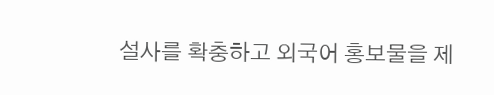설사를 확충하고 외국어 홍보물을 제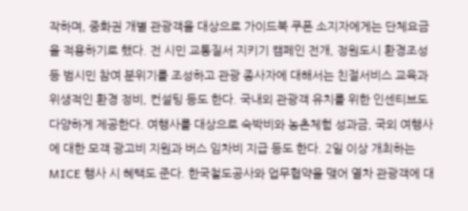작하며, 중화권 개별 관광객을 대상으로 가이드북 쿠폰 소지자에게는 단체요금을 적용하기로 했다. 전 시민 교통질서 지키기 캠페인 전개, 정원도시 환경조성 등 범시민 참여 분위기를 조성하고 관광 종사자에 대해서는 친절서비스 교육과 위생적인 환경 정비, 컨설팅 등도 한다. 국내외 관광객 유치를 위한 인센티브도 다양하게 제공한다. 여행사를 대상으로 숙박비와 농촌체험 성과금, 국외 여행사에 대한 모객 광고비 지원과 버스 임차비 지급 등도 한다. 2일 이상 개최하는 MICE 행사 시 혜택도 준다. 한국철도공사와 업무협약을 맺어 열차 관광객에 대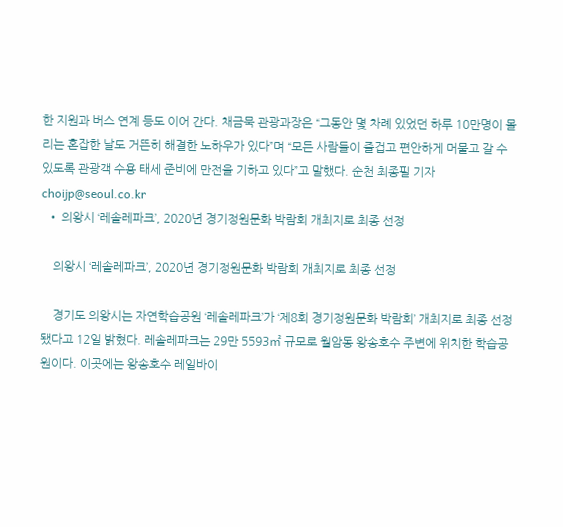한 지원과 버스 연계 등도 이어 간다. 채금묵 관광과장은 “그동안 몇 차례 있었던 하루 10만명이 몰리는 혼잡한 날도 거뜬히 해결한 노하우가 있다”며 “모든 사람들이 즐겁고 편안하게 머물고 갈 수 있도록 관광객 수용 태세 준비에 만전을 기하고 있다”고 말했다. 순천 최종필 기자 choijp@seoul.co.kr
  • 의왕시 ‘레솔레파크’, 2020년 경기정원문화 박람회 개최지로 최종 선정

    의왕시 ‘레솔레파크’, 2020년 경기정원문화 박람회 개최지로 최종 선정

    경기도 의왕시는 자연학습공원 ‘레솔레파크’가 ‘제8회 경기정원문화 박람회’ 개최지로 최종 선정됐다고 12일 밝혔다. 레솔레파크는 29만 5593㎡ 규모로 월암동 왕송호수 주변에 위치한 학습공원이다. 이곳에는 왕송호수 레일바이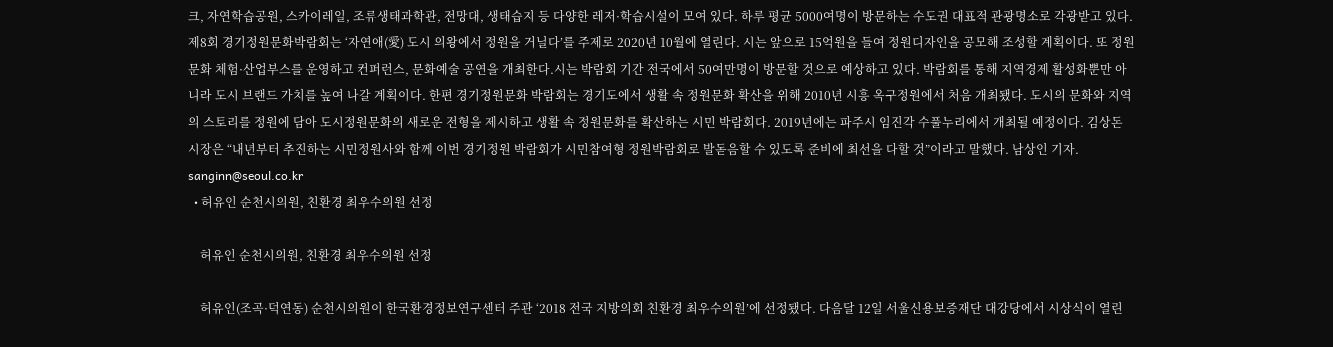크, 자연학습공원, 스카이레일, 조류생태과학관, 전망대, 생태습지 등 다양한 레저·학습시설이 모여 있다. 하루 평균 5000여명이 방문하는 수도권 대표적 관광명소로 각광받고 있다. 제8회 경기정원문화박람회는 ‘자연애(愛) 도시 의왕에서 정원을 거닐다’를 주제로 2020년 10월에 열린다. 시는 앞으로 15억원을 들여 정원디자인을 공모해 조성할 계획이다. 또 정원문화 체험·산업부스를 운영하고 컨퍼런스, 문화예술 공연을 개최한다.시는 박람회 기간 전국에서 50여만명이 방문할 것으로 예상하고 있다. 박람회를 통해 지역경제 활성화뿐만 아니라 도시 브랜드 가치를 높여 나갈 계획이다. 한편 경기정원문화 박람회는 경기도에서 생활 속 정원문화 확산을 위해 2010년 시흥 옥구정원에서 처음 개최됐다. 도시의 문화와 지역의 스토리를 정원에 담아 도시정원문화의 새로운 전형을 제시하고 생활 속 정원문화를 확산하는 시민 박람회다. 2019년에는 파주시 임진각 수풀누리에서 개최될 예정이다. 김상돈 시장은 “내년부터 추진하는 시민정원사와 함께 이번 경기정원 박람회가 시민참여형 정원박람회로 발돋음할 수 있도록 준비에 최선을 다할 것”이라고 말했다. 남상인 기자. sanginn@seoul.co.kr
  • 허유인 순천시의원, 친환경 최우수의원 선정

    허유인 순천시의원, 친환경 최우수의원 선정

    허유인(조곡·덕연동) 순천시의원이 한국환경정보연구센터 주관 ‘2018 전국 지방의회 친환경 최우수의원’에 선정됐다. 다음달 12일 서울신용보증재단 대강당에서 시상식이 열린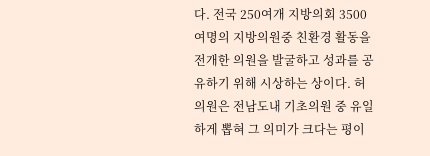다. 전국 250여개 지방의회 3500여명의 지방의원중 친환경 활동을 전개한 의원을 발굴하고 성과를 공유하기 위해 시상하는 상이다. 허 의원은 전남도내 기초의원 중 유일하게 뽑혀 그 의미가 크다는 평이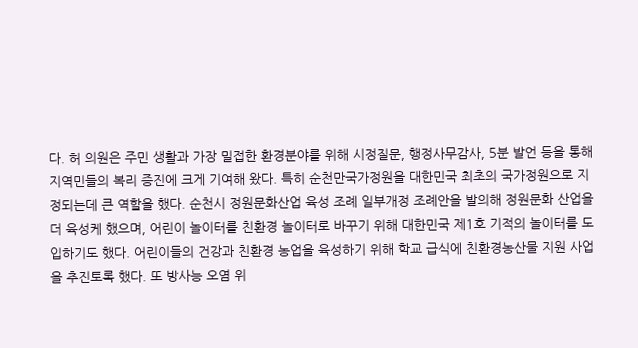다. 허 의원은 주민 생활과 가장 밀접한 환경분야를 위해 시정질문, 행정사무감사, 5분 발언 등을 통해 지역민들의 복리 증진에 크게 기여해 왔다. 특히 순천만국가정원을 대한민국 최초의 국가정원으로 지정되는데 큰 역할을 했다. 순천시 정원문화산업 육성 조례 일부개정 조례안을 발의해 정원문화 산업을 더 육성케 했으며, 어린이 놀이터를 친환경 놀이터로 바꾸기 위해 대한민국 제1호 기적의 놀이터를 도입하기도 했다. 어린이들의 건강과 친환경 농업을 육성하기 위해 학교 급식에 친환경농산물 지원 사업을 추진토록 했다. 또 방사능 오염 위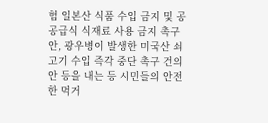험 일본산 식품 수입 금지 및 공공급식 식재료 사용 금지 촉구안, 광우병이 발생한 미국산 쇠고기 수입 즉각 중단 촉구 건의안 등을 내는 등 시민들의 안전한 먹거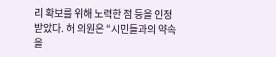리 확보를 위해 노력한 점 등을 인정받았다. 허 의원은 “시민들과의 약속을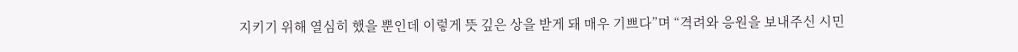지키기 위해 열심히 했을 뿐인데 이렇게 뜻 깊은 상을 받게 돼 매우 기쁘다”며 “격려와 응원을 보내주신 시민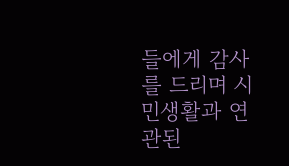들에게 감사를 드리며 시민생활과 연관된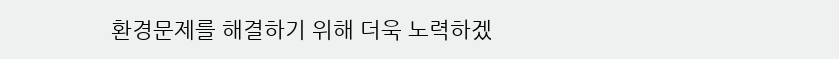환경문제를 해결하기 위해 더욱 노력하겠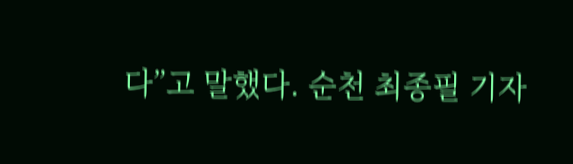다”고 말했다. 순천 최종필 기자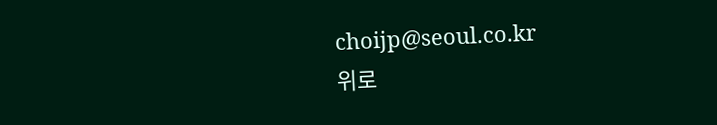choijp@seoul.co.kr
위로